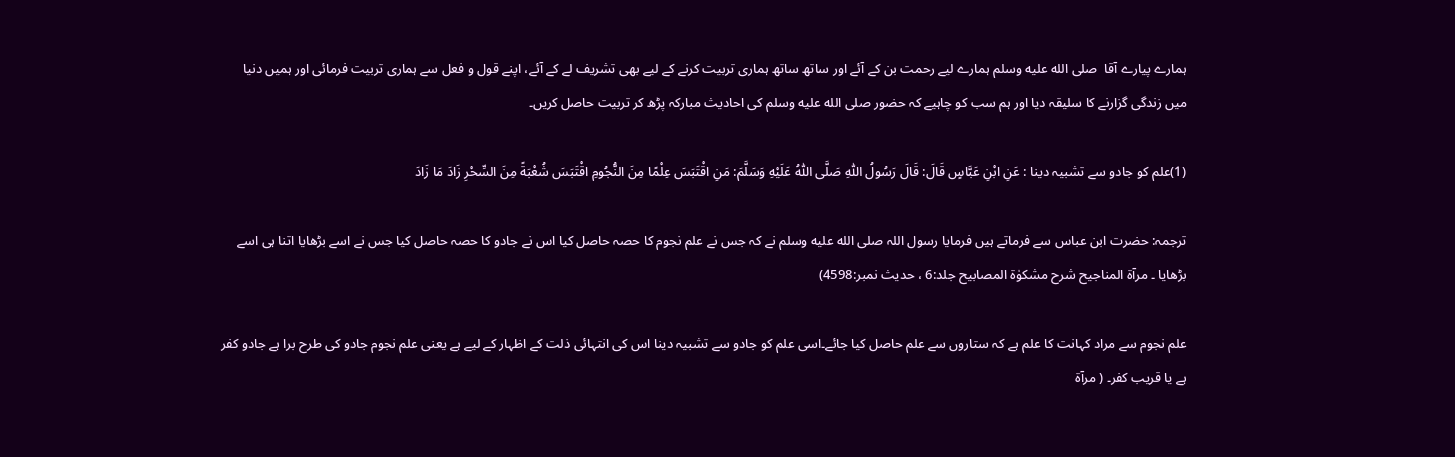ہمارے پیارے آقا  صلى الله عليه وسلم ہمارے لیے رحمت بن کے آئے اور ساتھ ساتھ ہماری تربیت کرنے کے لیے بھی تشریف لے کے آئے، اپنے قول و فعل سے ہماری تربیت فرمائی اور ہمیں دنیا میں زندگی گزارنے کا سلیقہ دیا اور ہم سب کو چاہیے کہ حضور صلى الله عليه وسلم کی احادیث مبارکہ پڑھ کر تربیت حاصل کریں۔

(1)علم کو جادو سے تشبیہ دینا : عَنِ ابْنِ عَبَّاسٍ قَالَ: قَالَ رَسُولُ اللّٰهِ صَلَّى اللّٰهُ عَلَيْهِ وَسَلَّمَ: مَنِ اقْتَبَسَ عِلْمًا مِنَ النُّجُومِ اقْتَبَسَ شُعْبَةً مِنَ السِّحْرِ زَادَ مَا زَادَ

ترجمہ: حضرت ابن عباس سے فرماتے ہیں فرمایا رسول اللہ صلى الله عليه وسلم نے کہ جس نے علم نجوم کا حصہ حاصل کیا اس نے جادو کا حصہ حاصل کیا جس نے اسے بڑھایا اتنا ہی اسے بڑھایا ۔ مرآۃ المناجیح شرح مشکوٰۃ المصابیح جلد:6 ، حدیث نمبر:4598)

علم نجوم سے مراد کہانت کا علم ہے کہ ستاروں سے علم حاصل کیا جائے۔اسی علم کو جادو سے تشبیہ دینا اس کی انتہائی ذلت کے اظہار کے لیے ہے یعنی علم نجوم جادو کی طرح برا ہے جادو کفر ہے یا قریب کفر۔ ( مرآۃ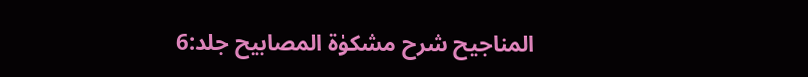المناجیح شرح مشکوٰۃ المصابیح جلد:6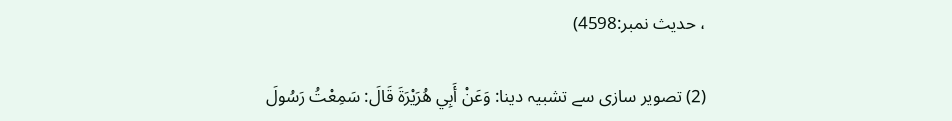، حدیث نمبر:4598)

(2) تصویر سازی سے تشبیہ دینا: وَعَنْ أَبِي هُرَيْرَةَ قَالَ: سَمِعْتُ رَسُولَ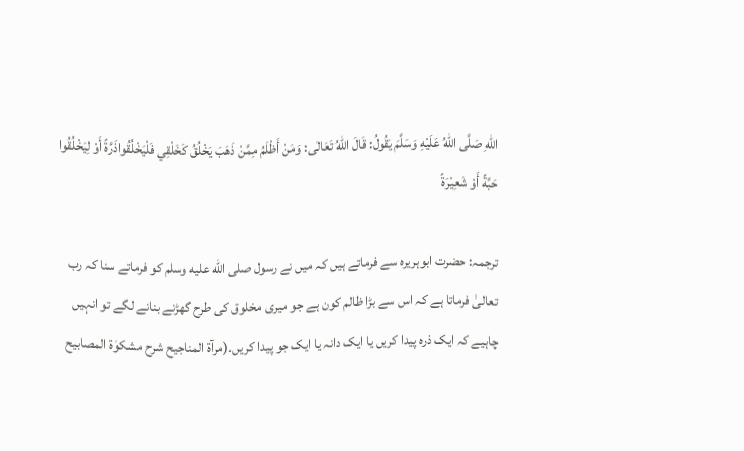اللّٰهِ صَلَّى اللّٰهُ عَلَيْهِ وَسَلَّمَ يَقُولُ: قَالَ اللّٰهُ تَعَالٰى: وَمَنْ أَظْلَمُ مِمَّنْ ذَهَبَ يَخْلُقُ كَخَلْقِي فَلْيَخْلُقُواذَرَّةً أَوْ لِيَخْلُقُوا حَبَّةً أَوْ شَعِيْرَةً

ترجمہ: حضرت ابوہریرہ سے فرماتے ہیں کہ میں نے رسول صلى الله عليه وسلم کو فرماتے سنا کہ رب تعالیٰ فرماتا ہے کہ اس سے بڑا ظالم کون ہے جو میری مخلوق کی طرح گھڑنے بنانے لگے تو انہیں چاہیے کہ ایک ذرہ پیدا کریں یا ایک دانہ یا ایک جو پیدا کریں۔(مرآۃ المناجیح شرح مشکوٰۃ المصابیح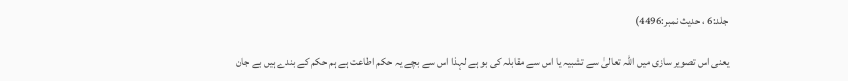جلد:6 ، حدیث نمبر:4496)

یعنی اس تصویر سازی میں اللہ تعالیٰ سے تشبیہ یا اس سے مقابلہ کی بو ہے لہذا اس سے بچے یہ حکم اطاعت ہے ہم حکم کے بندے ہیں بے جان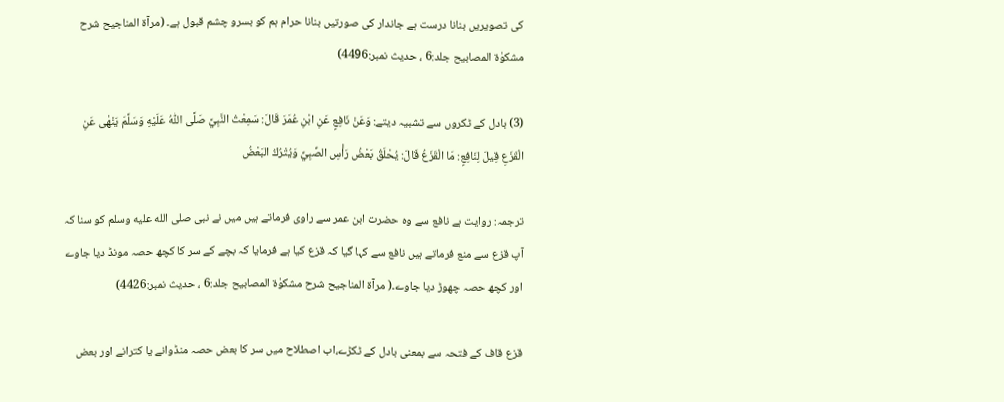کی تصویریں بنانا درست ہے جاندار کی صورتیں بنانا حرام ہم کو بسرو چشم قبول ہے۔ (مرآۃ المناجیح شرح مشکوٰۃ المصابیح جلد:6 ، حدیث نمبر:4496)

(3) بادل کے ٹکروں سے تشبیہ دیتے: وَعَنْ نَافِعٍ عَنِ ابْنِ عُمَرَ قَالَ: سَمِعْتُ النَّبِيَّ صَلَّى اللّٰهُ عَلَيْهِ وَسَلَّمَ يَنْهٰى عَنِ الْقَزَعِ قِيلَ لِنَافِعٍ: مَا الْقَزَعُ قَالَ: يُحْلَقُ بَعْضُ رَأْسِ الصِّبِيِّ وَيُتْرُكُ البَعْضُ

ترجمہ: روایت ہے نافع سے وہ حضرت ابن عمر سے راوی فرماتے ہیں میں نے نبی صلى الله عليه وسلم کو سنا کہ آپ قزع سے منع فرماتے ہیں نافع سے کہا گیا کہ قزع کیا ہے فرمایا کہ بچے کے سر کا کچھ حصہ مونڈ دیا جاوے اور کچھ حصہ چھوڑ دیا جاوے۔( مرآۃ المناجیح شرح مشکوٰۃ المصابیح جلد:6 ، حدیث نمبر:4426)

قزع قاف کے فتحہ سے بمعنی بادل کے ٹکڑے،اب اصطلاح میں سر کا بعض حصہ منڈوانے یا کترانے اور بعض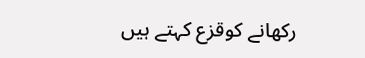رکھانے کوقزع کہتے ہیں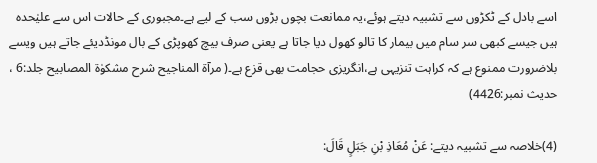اسے بادل کے ٹکڑوں سے تشبیہ دیتے ہوئے،یہ ممانعت بچوں بڑوں سب کے لیے ہے۔مجبوری کے حالات اس سے علیٰحدہ ہیں جیسے کبھی سر سام میں بیمار کا تالو کھول دیا جاتا ہے یعنی صرف بیچ کھوپڑی کے بال مونڈدیئے جاتے ہیں ویسے بلاضرورت ممنوع ہے کہ کراہت تنزیہی ہے،انگریزی حجامت بھی قزع ہے۔( مرآۃ المناجیح شرح مشکوٰۃ المصابیح جلد:6 ، حدیث نمبر:4426)

(4)خلاصہ سے تشبیہ دیتے: عَنْ مُعَاذِ بْنِ جَبَلٍ قَالَ: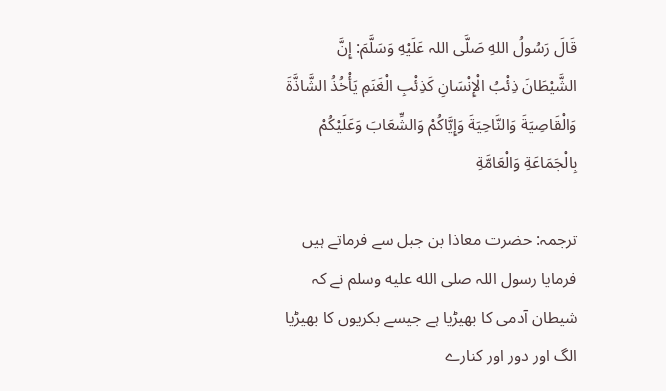قَالَ رَسُولُ اللهِ صَلَّى اللہ عَلَيْهِ وَسَلَّمَ: إِنَّ الشَّيْطَانَ ذِئْبُ الْإِنْسَانِ كَذِئْبِ الْغَنَمِ يَأْخُذُ الشَّاذَّةَ وَالْقَاصِيَةَ وَالنَّاحِيَةَ وَإِيَّاكُمْ وَالشِّعَابَ وَعَلَيْكُمْ بِالْجَمَاعَةِ وَالْعَامَّةِ

ترجمہ: حضرت معاذا بن جبل سے فرماتے ہیں فرمایا رسول اللہ صلى الله عليه وسلم نے کہ شیطان آدمی کا بھیڑیا ہے جیسے بکریوں کا بھیڑیا الگ اور دور اور کنارے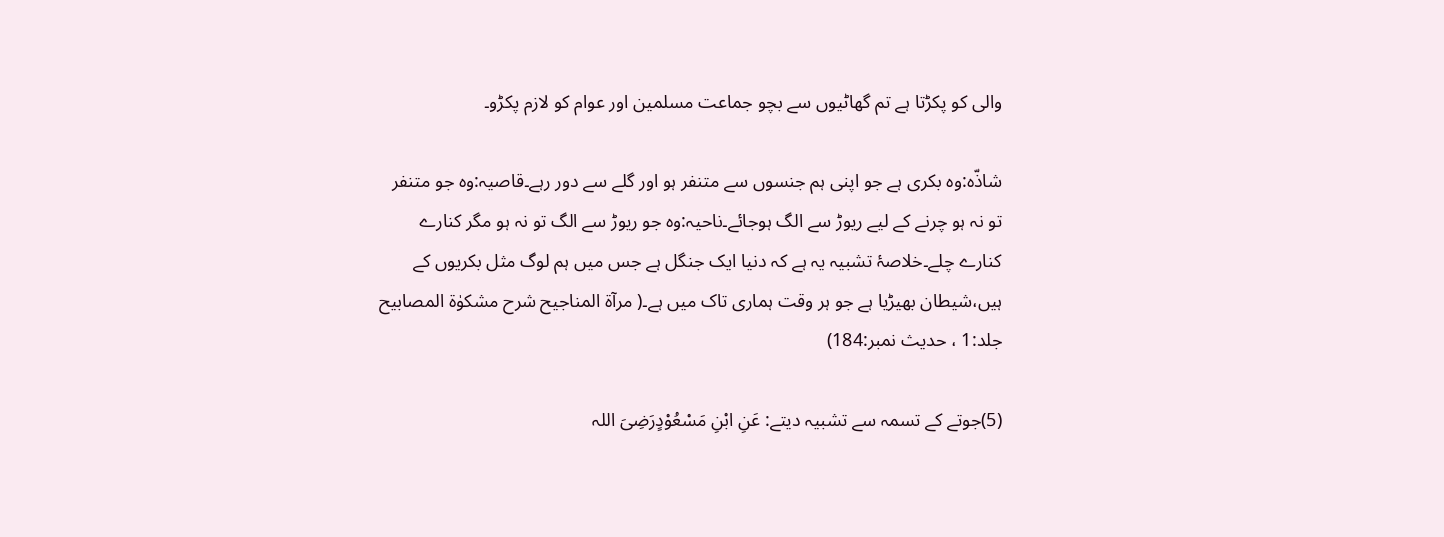والی کو پکڑتا ہے تم گھاٹیوں سے بچو جماعت مسلمین اور عوام کو لازم پکڑو۔

شاذّہ:وہ بکری ہے جو اپنی ہم جنسوں سے متنفر ہو اور گلے سے دور رہے۔قاصیہ:وہ جو متنفر تو نہ ہو چرنے کے لیے ریوڑ سے الگ ہوجائے۔ناحیہ:وہ جو ریوڑ سے الگ تو نہ ہو مگر کنارے کنارے چلے۔خلاصۂ تشبیہ یہ ہے کہ دنیا ایک جنگل ہے جس میں ہم لوگ مثل بکریوں کے ہیں،شیطان بھیڑیا ہے جو ہر وقت ہماری تاک میں ہے۔( مرآۃ المناجیح شرح مشکوٰۃ المصابیح جلد:1 ، حدیث نمبر:184)

(5)جوتے کے تسمہ سے تشبیہ دیتے: عَنِ ابْنِ مَسْعُوْدٍرَضِیَ اللہ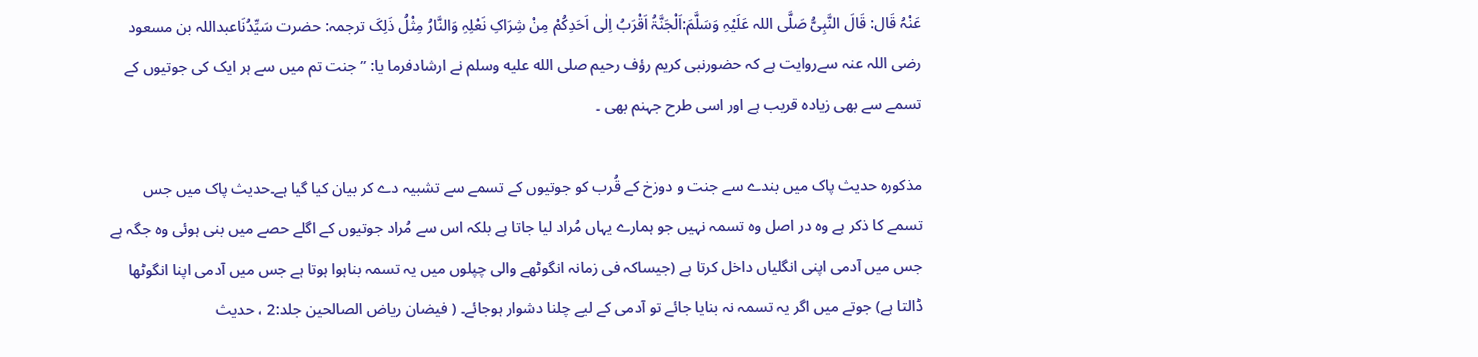عَنْہُ قَال: قَالَ النَّبِیُّ صَلَّی اللہ عَلَیْہِ وَسَلَّمَ:اَلْجَنَّۃُ اَقْرَبُ اِلٰی اَحَدِکُمْ مِنْ شِرَاکِ نَعْلِہِ وَالنَّارُ مِثْلُ ذَلِکَ ترجمہ: حضرت سَیِّدُنَاعبداللہ بن مسعود رضی اللہ عنہ سےروایت ہے کہ حضورنبی کریم رؤف رحیم صلى الله عليه وسلم نے ارشادفرما یا: ’’ جنت تم میں سے ہر ایک کی جوتیوں کے تسمے سے بھی زیادہ قریب ہے اور اسی طرح جہنم بھی ۔

مذکورہ حدیث پاک میں بندے سے جنت و دوزخ کے قُرب کو جوتیوں کے تسمے سے تشبیہ دے کر بیان کیا گیا ہے۔حدیث پاک میں جس تسمے کا ذکر ہے وہ در اصل وہ تسمہ نہیں جو ہمارے یہاں مُراد لیا جاتا ہے بلکہ اس سے مُراد جوتیوں کے اگلے حصے میں بنی ہوئی وہ جگہ ہے جس میں آدمی اپنی انگلیاں داخل کرتا ہے (جیساکہ فی زمانہ انگوٹھے والی چپلوں میں یہ تسمہ بناہوا ہوتا ہے جس میں آدمی اپنا انگوٹھا ڈالتا ہے) جوتے میں اگر یہ تسمہ نہ بنایا جائے تو آدمی کے لیے چلنا دشوار ہوجائے۔ ( فیضان ریاض الصالحین جلد:2 ، حدیث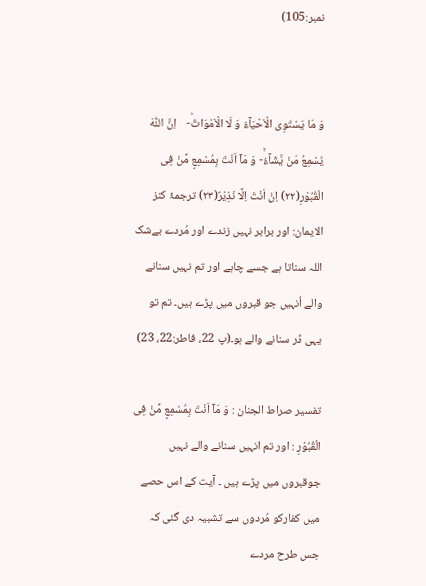نمبر:105)


وَ مَا یَسْتَوِی الْاَحْیَآءُ وَ لَا الْاَمْوَاتُؕ-    اِنَّ اللّٰهَ یُسْمِعُ مَنْ یَّشَآءُۚ- وَ مَاۤ اَنْتَ بِمُسْمِعٍ مَّنْ فِی الْقُبُوْرِ(۲۲) اِنْ اَنْتَ اِلَّا نَذِیْرٌ(۲۳) ترجمۂ کنز الایمان: اور برابر نہیں زندے اور مُردے بےشک اللہ سناتا ہے جسے چاہے اور تم نہیں سنانے والے اُنہیں جو قبروں میں پڑے ہیں۔ تم تو یہی ڈر سنانے والے ہو۔(پ 22، فاطر:22، 23)

تفسیر صراط الجنان : وَ مَاۤ اَنْتَ بِمُسْمِعٍ مَّنْ فِی الْقُبُوْرِ : اور تم انہیں سنانے والے نہیں جوقبروں میں پڑے ہیں ۔ آیت کے اس حصے میں کفارکو مُردوں سے تشبیہ دی گئی کہ جس طرح مردے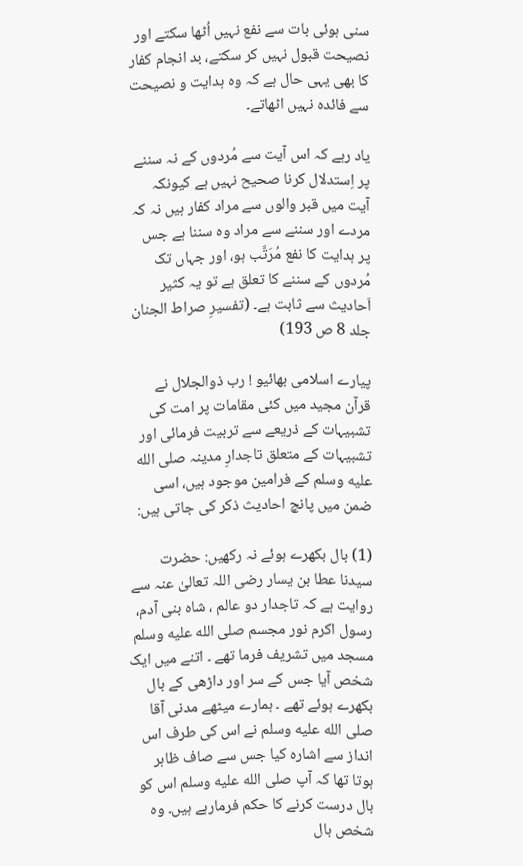سنی ہوئی بات سے نفع نہیں اُٹھا سکتے اور نصیحت قبول نہیں کر سکتے، بد انجام کفار کا بھی یہی حال ہے کہ وہ ہدایت و نصیحت سے فائدہ نہیں اٹھاتے۔

یاد رہے کہ اس آیت سے مُردوں کے نہ سننے پر اِستدلال کرنا صحیح نہیں ہے کیونکہ آیت میں قبر والوں سے مراد کفار ہیں نہ کہ مردے اور سننے سے مراد وہ سننا ہے جس پر ہدایت کا نفع مُرَتَّب ہو، اور جہاں تک مُردوں کے سننے کا تعلق ہے تو یہ کثیر اَحادیث سے ثابت ہے۔ (تفسیرِ صراط الجنان جلد 8 ص 193)

پیارے اسلامی بھائیو ! رب ذوالجلال نے قرآن مجید میں کئی مقامات پر امت کی تشبیہات کے ذریعے سے تربیت فرمائی اور تشبیہات کے متعلق تاجدارِ مدینہ صلى الله عليه وسلم کے فرامین موجود ہیں، اسی ضمن میں پانچ احادیث ذکر کی جاتی ہیں:

(1) بال بکھرے ہوئے نہ رکھیں: حضرت سیدنا عطا بن یسار رضی اللہ تعالیٰ عنہ سے روایت ہے کہ تاجدار دو عالم ، شاہ بنی آدم، رسول اکرم نور مجسم صلى الله عليه وسلم مسجد میں تشریف فرما تھے ۔ اتنے میں ایک شخص آیا جس کے سر اور داڑھی کے بال بکھرے ہوئے تھے ۔ ہمارے میٹھے مدنی آقا صلى الله عليه وسلم نے اس کی طرف اس انداز سے اشارہ کیا جس سے صاف ظاہر ہوتا تھا کہ آپ صلى الله عليه وسلم اس کو بال درست کرنے کا حکم فرمارہے ہیں۔ وہ شخص بال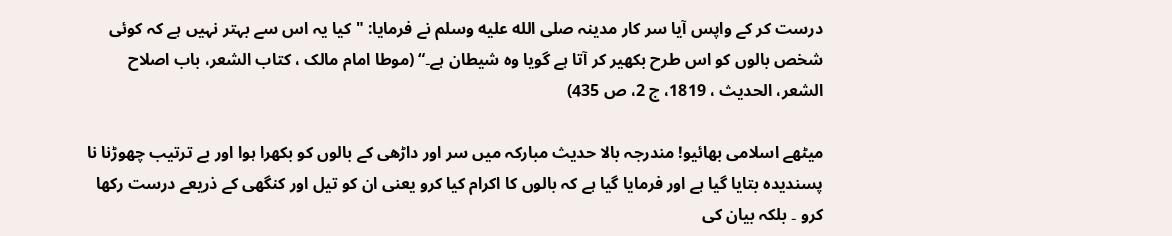درست کر کے واپس آیا سر کار مدینہ صلى الله عليه وسلم نے فرمایا: "کیا یہ اس سے بہتر نہیں ہے کہ کوئی شخص بالوں کو اس طرح بکھیر کر آتا ہے گویا وہ شیطان ہے۔“ (موطا امام مالک ، کتاب الشعر، باب اصلاح الشعر، الحدیث ، 1819، ج 2، ص 435)

میٹھے اسلامی بھائیو! مندرجہ بالا حدیث مبارکہ میں سر اور داڑھی کے بالوں کو بکھرا ہوا اور بے ترتیب چھوڑنا نا پسندیدہ بتایا گیا ہے اور فرمایا گیا ہے کہ بالوں کا اکرام کیا کرو یعنی ان کو تیل اور کنگھی کے ذریعے درست رکھا کرو ۔ بلکہ بیان کی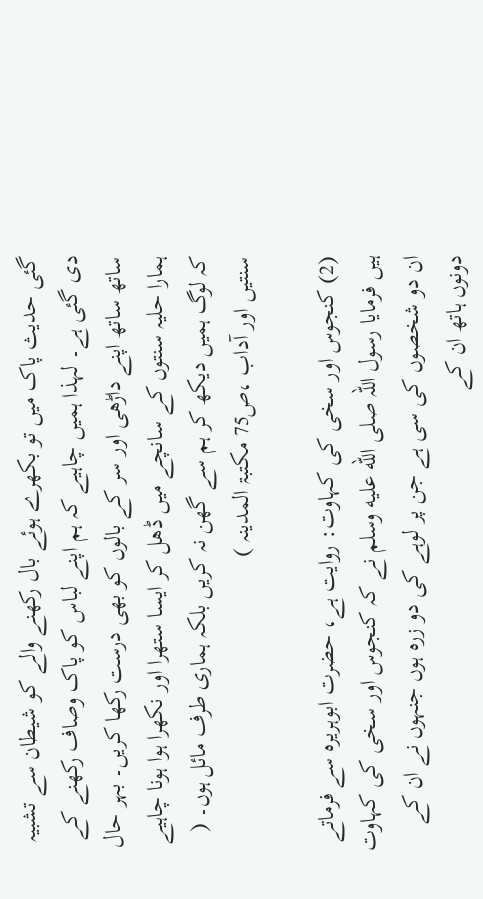گئی حدیث پاک میں تو بکھرے ہوئے بال رکھنے والے کو شیطان سے تشبیہ دی گئی ہے۔ لہذا ہمیں چاہیے کہ ہم اپنے لباس کو پاک وصاف رکھنے کے ساتھ ساتھ اپنے داڑھی اور سر کے بالوں کو بھی درست رکھا کریں۔ بہر حال ہمارا حلیہ سنتوں کے سانچے میں ڈھل کر ایسا ستھرا اور نکھرا ہوا ہونا چاہیے کہ لوگ ہمیں دیکھ کر ہم سے گھن نہ کریں بلکہ ہماری طرف مائل ہوں۔ ( سنتیں اور آداب ،ص75 مکتبۃ المدینہ )

(2) کنجوس اور سخی کی کہاوت: روایت ہے، حضرت ابوہریرہ سے فرماتے ہیں فرمایا رسول اللہ صلى الله عليه وسلم نے کہ کنجوس اور سخی کی کہاوت ان دو شخصوں کی سی ہے جن پر لوہے کی دو زرہ ہوں جنہوں نے ان کے دونوں ہاتھ ان کے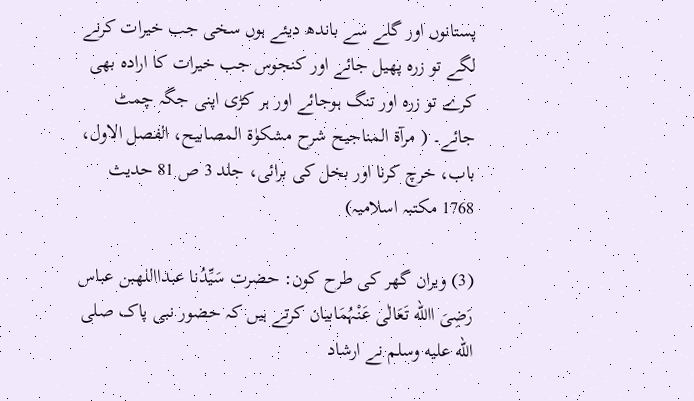پستانوں اور گلے سے باندھ دیئے ہوں سخی جب خیرات کرنے لگے تو زرہ پھیل جائے اور کنجوس جب خیرات کا ارادہ بھی کرے تو زرہ اور تنگ ہوجائے اور ہر کڑی اپنی جگہ چمٹ جائے۔ ( مرآۃ المناجیح شرح مشکوٰۃ المصابیح، الفصل الاول، باب، خرچ کرنا اور بخل کی برائی، جلد 3 ص 81 حدیث 1768 مکتبہ اسلامیہ)

(3) ویران گھر کی طرح کون: حضرت سَیِّدُنا عبدااللهبن عباس رَضِیَ االله تَعَالٰی عَنْہُمَابیان کرتے ہیں کہ حضور نبی پاک صلى الله عليه وسلم نے ارشاد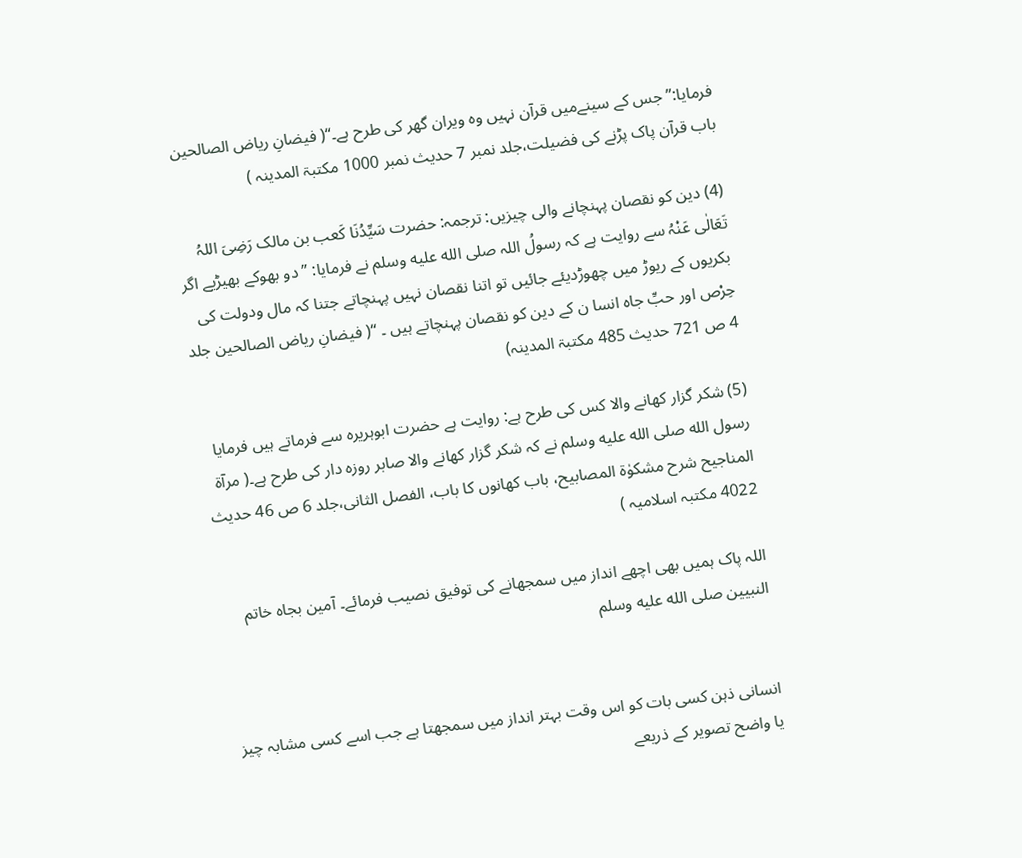فرمایا:”جس کے سینےمیں قرآن نہیں وہ ویران گھر کی طرح ہے۔“( فیضانِ ریاض الصالحین باب قرآن پاک پڑنے کی فضیلت،جلد نمبر 7 حدیث نمبر 1000 مکتبۃ المدینہ )

(4) دین کو نقصان پہنچانے والی چیزیں: ترجمہ: حضرت سَیِّدُنَا کَعب بن مالک رَضِیَ اللہُ تَعَالٰی عَنْہُ سے روایت ہے کہ رسولُ اللہ صلى الله عليه وسلم نے فرمایا: ” دو بھوکے بھیڑیے اگر بکریوں کے ریوڑ میں چھوڑدیئے جائیں تو اتنا نقصان نہیں پہنچاتے جتنا کہ مال ودولت کی حِرْص اور حبِّ جاہ انسا ن کے دین کو نقصان پہنچاتے ہیں ۔ “( فیضانِ ریاض الصالحین جلد 4 ص 721 حدیث 485 مکتبۃ المدینہ)

(5) شکر گزار کھانے والا کس کی طرح ہے: روایت ہے حضرت ابوہریرہ سے فرماتے ہیں فرمایا رسول الله صلى الله عليه وسلم نے کہ شکر گزار کھانے والا صابر روزہ دار کی طرح ہے۔( مرآۃ المناجیح شرح مشکوٰۃ المصابیح، باب کھانوں کا باب، الفصل الثانی،جلد 6 ص 46 حدیث 4022 مکتبہ اسلامیہ )

اللہ پاک ہمیں بھی اچھے انداز میں سمجھانے کی توفیق نصیب فرمائے۔ آمین بجاہ خاتم النبیین صلى الله عليه وسلم


انسانی ذہن کسی بات کو اس وقت بہتر انداز میں سمجھتا ہے جب اسے کسی مشابہ چیز یا واضح تصویر کے ذریعے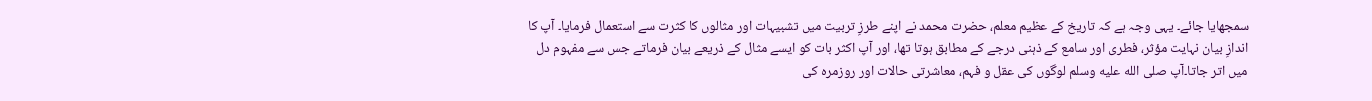سمجھایا جائے۔ یہی وجہ ہے کہ تاریخ کے عظیم معلم، حضرت محمد نے اپنے طرزِ تربیت میں تشبیہات اور مثالوں کا کثرت سے استعمال فرمایا۔ آپ کا اندازِ بیان نہایت مؤثر، فطری اور سامع کے ذہنی درجے کے مطابق ہوتا تھا، اور آپ اکثر بات کو ایسے مثال کے ذریعے بیان فرماتے جس سے مفہوم دل میں اتر جاتا۔آپ صلى الله عليه وسلم لوگوں کی عقل و فہم، معاشرتی حالات اور روزمرہ کی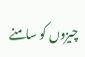چیزوں کو سامنے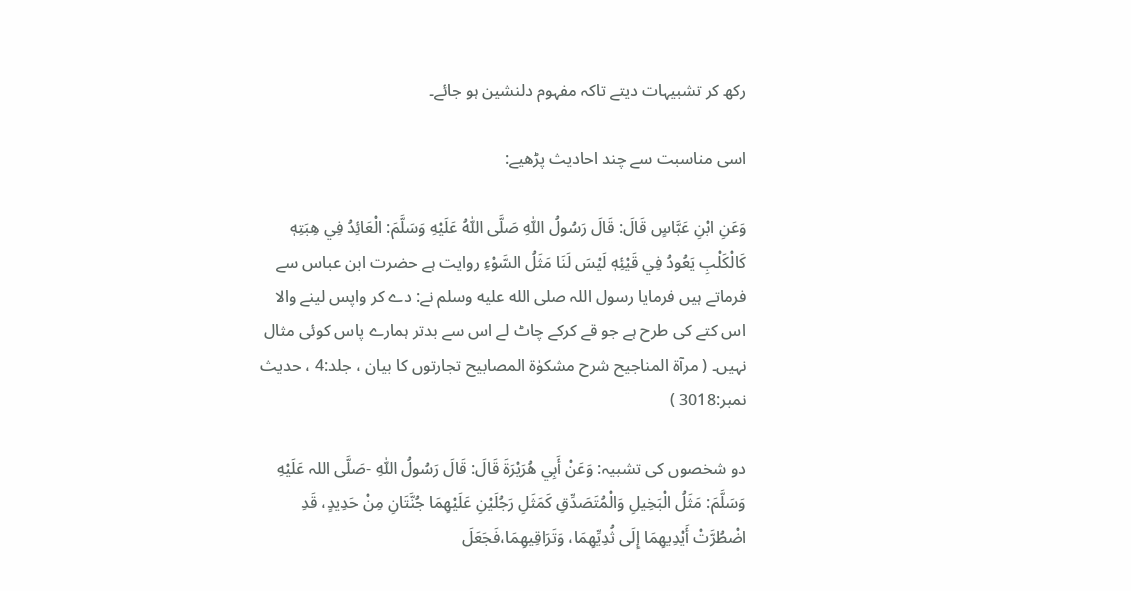رکھ کر تشبیہات دیتے تاکہ مفہوم دلنشین ہو جائے۔

اسی مناسبت سے چند احادیث پڑھیے:

وَعَنِ ابْنِ عَبَّاسٍ قَالَ: قَالَ رَسُولُ اللّٰهِ صَلَّى اللّٰهُ عَلَيْهِ وَسَلَّمَ: الْعَائِدُ فِي هِبَتِهٖ كَالْكَلْبِ يَعُودُ فِي قَيْئِهٖ لَيْسَ لَنَا مَثَلُ السَّوْءِ روایت ہے حضرت ابن عباس سے فرماتے ہیں فرمایا رسول اللہ صلى الله عليه وسلم نے: دے کر واپس لینے والا اس کتے کی طرح ہے جو قے کرکے چاٹ لے اس سے بدتر ہمارے پاس کوئی مثال نہیں۔ ( مرآۃ المناجیح شرح مشکوٰۃ المصابیح تجارتوں کا بیان ، جلد:4 ، حدیث نمبر:3018 )

دو شخصوں کی تشبیہ: وَعَنْ أَبِي هُرَيْرَةَ قَالَ: قَالَ رَسُولُ اللّٰهِ -صَلَّی اللہ عَلَيْهِ وَسَلَّمَ: مَثَلُ الْبَخِيلِ وَالْمُتَصَدِّقِ كَمَثَلِ رَجُلَيْنِ عَلَيْهِمَا جُنَّتَانِ مِنْ حَدِيدٍ، قَدِ اضْطُرَّتْ أَيْدِيهِمَا إِلَى ثُدِيِّهِمَا، وَتَرَاقِيهِمَا،فَجَعَلَ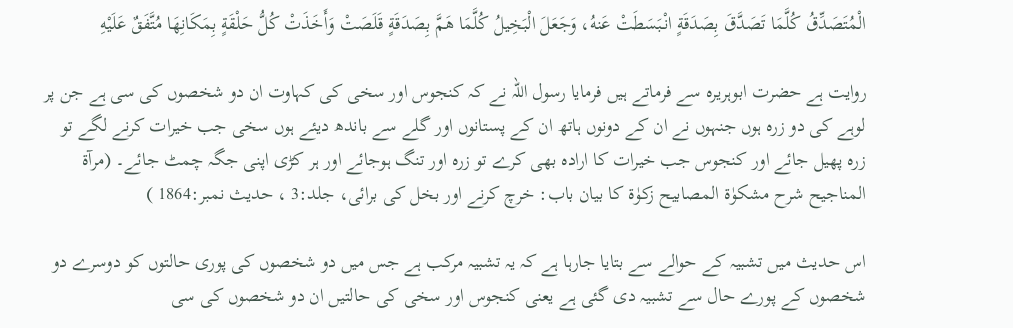الْمُتَصَدِّقُ كُلَّمَا تَصَدَّقَ بِصَدَقَةٍ انْبَسَطَتْ عَنهُ، وَجَعَلَ الْبَخِيلُ كُلَّمَا هَمَّ بِصَدَقَةٍ قَلَصَتْ وَأَخَذَتْ كُلُّ حَلْقَةٍ بِمَكَانِهَا مُتَّفَقٌ عَلَيْهِ

روایت ہے حضرت ابوہریرہ سے فرماتے ہیں فرمایا رسول اللہ نے کہ کنجوس اور سخی کی کہاوت ان دو شخصوں کی سی ہے جن پر لوہے کی دو زرہ ہوں جنہوں نے ان کے دونوں ہاتھ ان کے پستانوں اور گلے سے باندھ دیئے ہوں سخی جب خیرات کرنے لگے تو زرہ پھیل جائے اور کنجوس جب خیرات کا ارادہ بھی کرے تو زرہ اور تنگ ہوجائے اور ہر کڑی اپنی جگہ چمٹ جائے۔ (مرآۃ المناجیح شرح مشکوٰۃ المصابیح زکوٰۃ کا بیان باب: خرچ کرنے اور بخل کی برائی، جلد:3 ، حدیث نمبر:1864 )

اس حدیث میں تشبیہ کے حوالے سے بتایا جارہا ہے کہ یہ تشبیہ مرکب ہے جس میں دو شخصوں کی پوری حالتوں کو دوسرے دو شخصوں کے پورے حال سے تشبیہ دی گئی ہے یعنی کنجوس اور سخی کی حالتیں ان دو شخصوں کی سی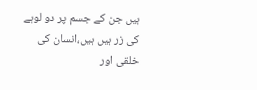ہیں جن کے جسم پر دو لوہے کی زر ہیں ہیں،انسان کی خلقی اور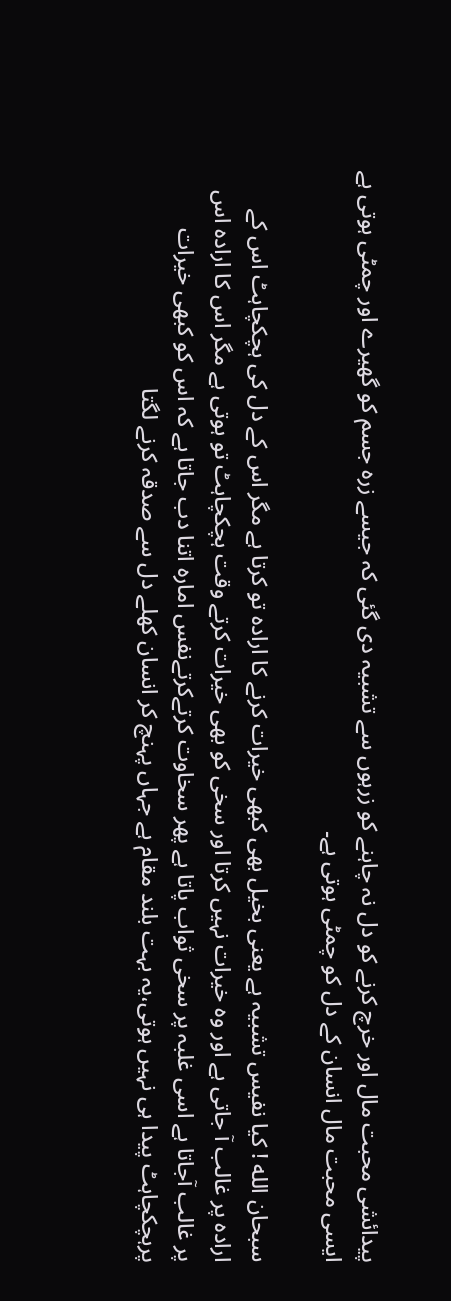پیدائشی محبت مال اور خرچ کرنے کو دل نہ چاہنے کو زرہوں سے تشبیہ دی گئی کہ جیسے زرہ جسم کو گھیرے اور چمٹی ہوتی ہے ایسی محبت مال انسان کے دل کو چمٹی ہوتی ہے۔

سبحان الله ! کیا نفیس تشبیہ ہے یعنی بخیل بھی کبھی خیرات کرنے کا ارادہ تو کرتا ہے مگر اس کے دل کی ہچکچاہٹ اس کے ارادہ پر غالب آ جاتی ہے اور وہ خیرات نہیں کرتا اور سخی کو بھی خیرات کرتے وقت ہچکچاہٹ تو ہوتی ہے مگر اس کا ارادہ اس پر غالب آجاتا ہے اسی غلبہ پر سخی ثواب پاتا ہے پھر سخاوت کرتےکرتےنفس امارہ اتنا دب جاتا ہے کہ اس کو کبھی خیرات پرہچکچاہٹ پیدا ہی نہیں ہوتی،یہ بہت بلند مقام ہے جہاں پہنچ کر انسان کھلے دل سے صدقہ کرنے لگتا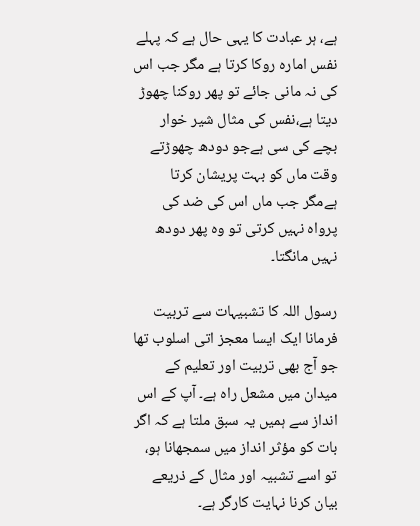ہے، ہر عبادت کا یہی حال ہے کہ پہلے نفس امارہ روکا کرتا ہے مگر جب اس کی نہ مانی جائے تو پھر روکنا چھوڑ دیتا ہے،نفس کی مثال شیر خوار بچے کی سی ہےجو دودھ چھوڑتے وقت ماں کو بہت پریشان کرتا ہےمگر جب ماں اس کی ضد کی پرواہ نہیں کرتی تو وہ پھر دودھ نہیں مانگتا۔

رسول اللہ کا تشبیہات سے تربیت فرمانا ایک ایسا معجز اتی اسلوب تھا جو آج بھی تربیت اور تعلیم کے میدان میں مشعل راہ ہے۔ آپ کے اس انداز سے ہمیں یہ سبق ملتا ہے کہ اگر بات کو مؤثر انداز میں سمجھانا ہو، تو اسے تشبیہ اور مثال کے ذریعے بیان کرنا نہایت کارگر ہے۔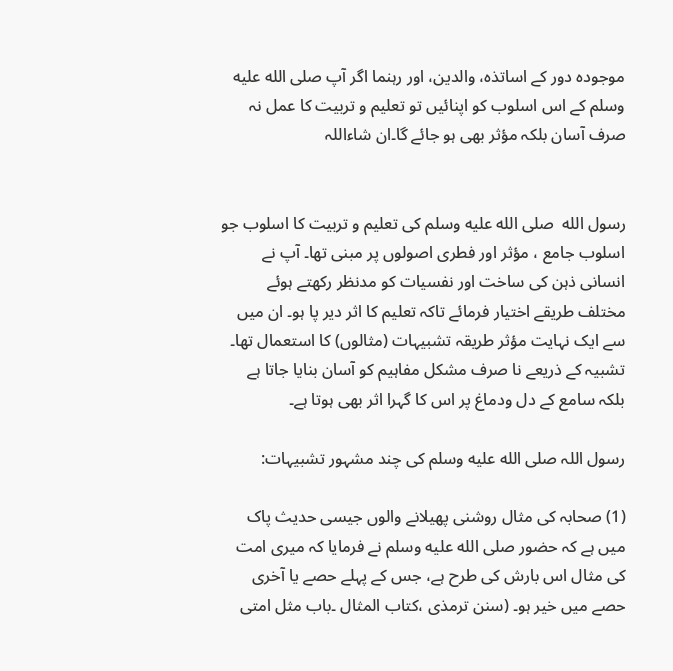موجودہ دور کے اساتذہ، والدین، اور رہنما اگر آپ صلى الله عليه وسلم کے اس اسلوب کو اپنائیں تو تعلیم و تربیت کا عمل نہ صرف آسان بلکہ مؤثر بھی ہو جائے گا۔ان شاءاللہ


رسول الله  صلى الله عليه وسلم کی تعلیم و تربیت کا اسلوب جو اسلوب جامع ، مؤثر اور فطری اصولوں پر مبنی تھا۔ آپ نے انسانی ذہن کی ساخت اور نفسیات کو مدنظر رکھتے ہوئے مختلف طریقے اختیار فرمائے تاکہ تعلیم کا اثر دیر پا ہو۔ ان میں سے ایک نہایت مؤثر طریقہ تشبیہات (مثالوں) کا استعمال تھا۔ تشبیہ کے ذریعے نا صرف مشکل مفاہیم کو آسان بنایا جاتا ہے بلکہ سامع کے دل ودماغ پر اس کا گہرا اثر بھی ہوتا ہے۔

رسول اللہ صلى الله عليه وسلم کی چند مشہور تشبیہات:

(1) صحابہ کی مثال روشنی پھیلانے والوں جیسی حدیث پاک میں ہے کہ حضور صلى الله عليه وسلم نے فرمایا کہ میری امت کی مثال اس بارش کی طرح ہے، جس کے پہلے حصے یا آخری حصے میں خیر ہو۔ (سنن ترمذی ،کتاب المثال ۔باب مثل امتی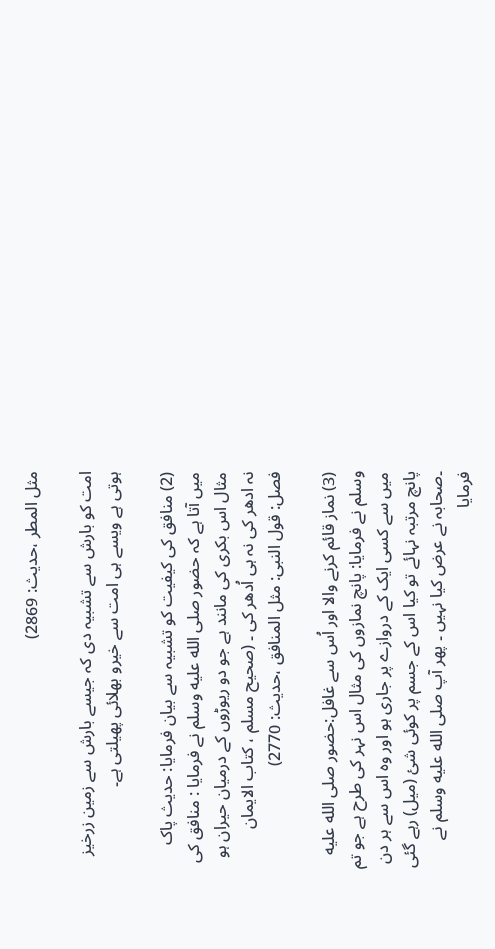مثل المطر ،حدیث: 2869)

امت کو بارش سے تشبیہ دی کہ جیسے بارش سے زمین زرخیز ہوتی ہے ویسے ہی امت سے خیرو بھلائی پھیلتی ہے۔

(2) منافق کی کیفیت کو تشبیہ سے بیان فرمایا: حدیث پاک میں آتا ہے کہ حضور صلى الله عليه وسلم نے فرمایا : منافق کی مثال اس بکری کی مانند ہے جو دو ریوڑوں کے درمیان حیران ہو نہ ادھر کی نہ ہی اُدھر کی ۔ (صحیح مسلم ، کتاب الایمان فصل: قول النبی: مثل المنافق ،حدیث: 2770)

(3) نماز قائم کرنے والا اور اُس سے غافل:حضور صلى الله عليه وسلم نے فرمایا: پانچ نمازوں کی مثال اس نہر کی طرح ہے جو تم میں سے کسی ایک کے دروازے پر جاری ہو اور وہ اس سے ہر دن پانچ مرتبہ نہائے تو کیا اس کے جسم پر کوئی شئ (میل) رہے گئی ۔صحابہ نے عرض کیا نہیں ۔ پھر آپ صلى الله عليه وسلم نے فرمایا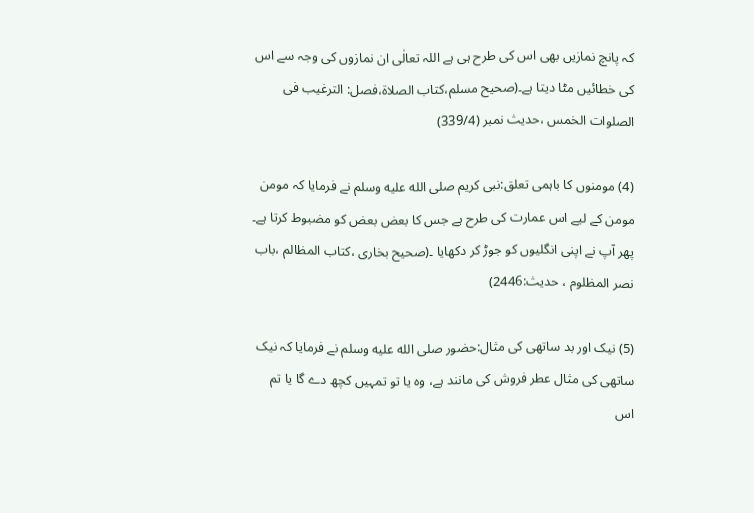کہ پانچ نمازیں بھی اس کی طرح ہی ہے اللہ تعالٰی ان نمازوں کی وجہ سے اس کی خطائیں مٹا دیتا ہے۔(صحیح مسلم،کتاب الصلاۃ،فصل: الترغیب فی الصلوات الخمس ،حدیث نمبر (339/4)

(4) مومنوں کا باہمی تعلق:نبی کریم صلى الله عليه وسلم نے فرمایا کہ مومن مومن کے لیے اس عمارت کی طرح ہے جس کا بعض بعض کو مضبوط کرتا ہے۔ پھر آپ نے اپنی انگلیوں کو جوڑ کر دکھایا ۔(صحیح بخاری ،کتاب المظالم ،باب نصر المظلوم ، حدیث:2446)

(5) نیک اور بد ساتھی کی مثال:حضور صلى الله عليه وسلم نے فرمایا کہ نیک ساتھی کی مثال عطر فروش کی مانند ہے، وہ یا تو تمہیں کچھ دے گا یا تم اس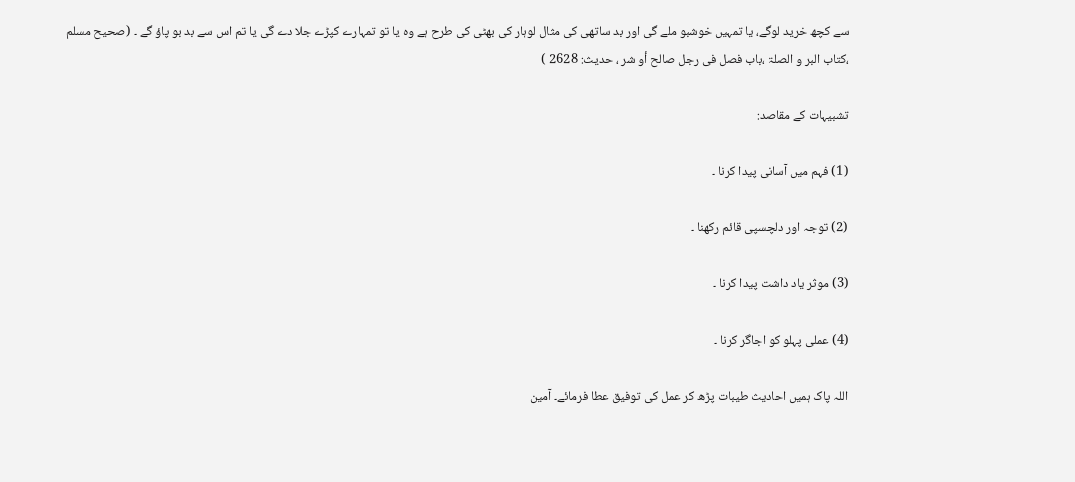سے کچھ خرید لوگے، یا تمہیں خوشبو ملے گی اور بد ساتھی کی مثال لوہار کی بھٹی کی طرح ہے وہ یا تو تمہارے کپڑے جلا دے گی یا تم اس سے بد بو پاؤ گے ۔ (صحیح مسلم ،کتاب البر و الصلۃ ،باب فصل فی رجل صالح أو شر ، حدیث: 2628 )

تشبیہات کے مقاصد:

(1) فہم میں آسانی پیدا کرنا ۔

(2) توجہ اور دلچسپی قائم رکھنا ۔

(3) موثر یاد داشت پیدا کرنا ۔

(4) عملی پہلو کو اجاگر کرنا ۔

اللہ پاک ہمیں احادیث طیبات پڑھ کر عمل کی توفیق عطا فرمائے۔ آمین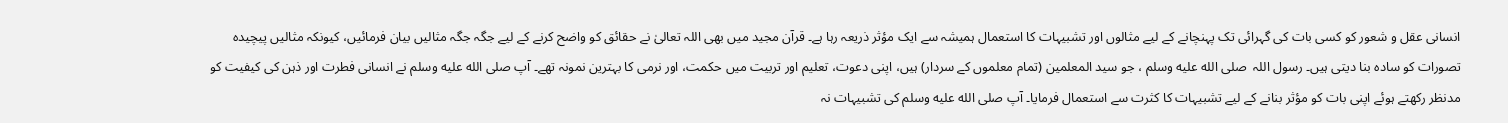انسانی عقل و شعور کو کسی بات کی گہرائی تک پہنچانے کے لیے مثالوں اور تشبیہات کا استعمال ہمیشہ سے ایک مؤثر ذریعہ رہا ہے۔ قرآن مجید میں بھی اللہ تعالیٰ نے حقائق کو واضح کرنے کے لیے جگہ جگہ مثالیں بیان فرمائیں، کیونکہ مثالیں پیچیدہ تصورات کو سادہ بنا دیتی ہیں۔ رسول اللہ  صلى الله عليه وسلم ، جو سید المعلمین (تمام معلموں کے سردار) ہیں، اپنی دعوت، تعلیم اور تربیت میں حکمت، اور نرمی کا بہترین نمونہ تھے۔ آپ صلى الله عليه وسلم نے انسانی فطرت اور ذہن کی کیفیت کو مدنظر رکھتے ہوئے اپنی بات کو مؤثر بنانے کے لیے تشبیہات کا کثرت سے استعمال فرمایا۔ آپ صلى الله عليه وسلم کی تشبیہات نہ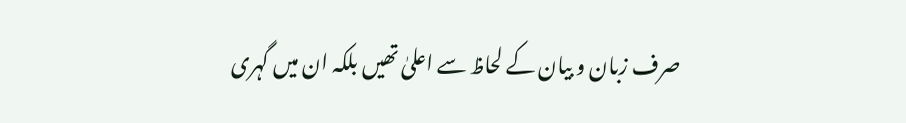صرف زبان و بیان کے لحاظ سے اعلیٰ تھیں بلکہ ان میں گہری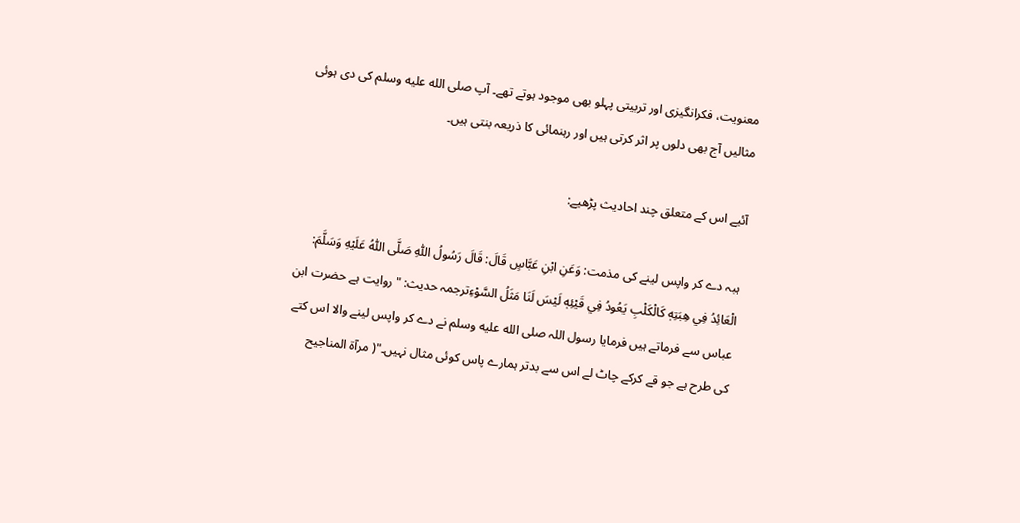معنویت، فکرانگیزی اور تربیتی پہلو بھی موجود ہوتے تھے۔ آپ صلى الله عليه وسلم کی دی ہوئی مثالیں آج بھی دلوں پر اثر کرتی ہیں اور رہنمائی کا ذریعہ بنتی ہیں۔

آئیے اس کے متعلق چند احادیث پڑھیے:

ہبہ دے کر واپس لینے کی مذمت: وَعَنِ ابْنِ عَبَّاسٍ قَالَ: قَالَ رَسُولُ اللّٰهِ صَلَّى اللّٰهُ عَلَيْهِ وَسَلَّمَ: الْعَائِدُ فِي هِبَتِهٖ كَالْكَلْبِ يَعُودُ فِي قَيْئِهٖ لَيْسَ لَنَا مَثَلُ السَّوْءِترجمہ حدیث: "روایت ہے حضرت ابن عباس سے فرماتے ہیں فرمایا رسول اللہ صلى الله عليه وسلم نے دے کر واپس لینے والا اس کتے کی طرح ہے جو قے کرکے چاٹ لے اس سے بدتر ہمارے پاس کوئی مثال نہیں۔"( مرآۃ المناجیح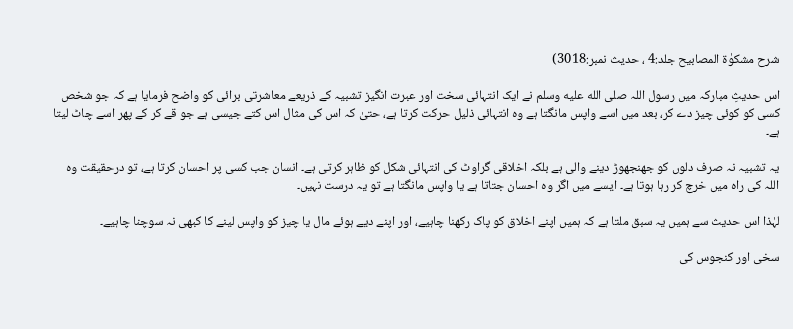شرح مشکوٰۃ المصابیح جلد:4 ، حدیث نمبر:3018)

اس حدیثِ مبارکہ میں رسول اللہ صلى الله عليه وسلم نے ایک انتہائی سخت اور عبرت انگیز تشبیہ کے ذریعے معاشرتی برائی کو واضح فرمایا ہے کہ جو شخص کسی کو کوئی چیز دے کر، بعد میں اسے واپس مانگتا ہے وہ انتہائی ذلیل حرکت کرتا ہے، حتیٰ کہ اس کی مثال اس کتے جیسی ہے جو قے کر کے پھر اسے چاٹ لیتا ہے۔

یہ تشبیہ نہ صرف دلوں کو جھنجھوڑ دینے والی ہے بلکہ اخلاقی گراوٹ کی انتہائی شکل کو ظاہر کرتی ہے۔ انسان جب کسی پر احسان کرتا ہے، تو درحقیقت وہ اللہ کی راہ میں خرچ کر رہا ہوتا ہے۔ ایسے میں اگر وہ احسان جتاتا ہے یا واپس مانگتا ہے تو یہ درست نہیں۔

لہٰذا اس حدیث سے ہمیں یہ سبق ملتا ہے کہ ہمیں اپنے اخلاق کو پاک رکھنا چاہیے، اور اپنے دیے ہوئے مال یا چیز کو واپس لینے کا کبھی نہ سوچنا چاہیے۔

سخی اور کنجوس کی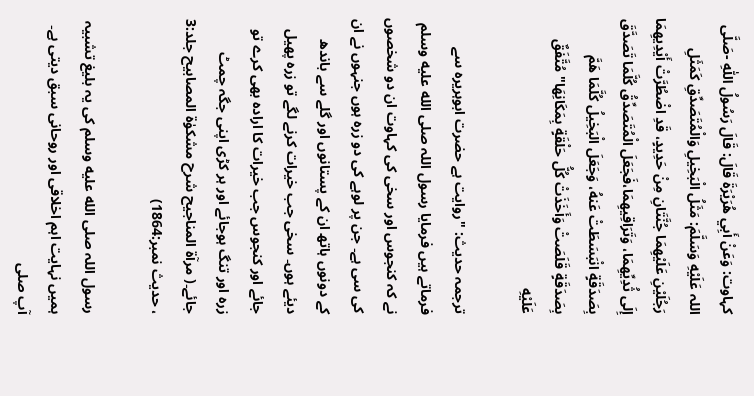کہاوت: وَعَنْ أَبِي هُرَيْرَةَ قَالَ: قَالَ رَسُولُ اللّٰهِ -صَلَّی اللہ عَلَيْهِ وَسَلَّمَ: مَثَلُ الْبَخِيلِ وَالْمُتَصَدِّقِ كَمَثَلِ رَجُلَيْنِ عَلَيْهِمَا جُنَّتَانِ مِنْ حَدِيدٍ، قَدِ اضْطُرَّتْ أَيْدِيهِمَا إِلَى ثُدِيِّهِمَا، وَتَرَاقِيهِمَا،فَجَعَلَ الْمُتَصَدِّقُ كُلَّمَا تَصَدَّقَ بِصَدَقَةٍ انْبَسَطَتْ عَنهُ، وَجَعَلَ الْبَخِيلُ كُلَّمَا هَمَّ بِصَدَقَةٍ قَلَصَتْ وَأَخَذَتْ كُلُّ حَلْقَةٍ بِمَكَانِهَا" مُتَّفَقٌ عَلَيْهِ

ترجمہ حدیث: "روایت ہے حضرت ابوہریرہ سے فرماتے ہیں فرمایا رسول اللہ صلى الله عليه وسلم نے کہ کنجوس اور سخی کی کہاوت ان دو شخصوں کی سی ہے۔ جن پر لوہے کی دو زرہ ہوں جنہوں نے ان کے دونوں ہاتھ ان کے پستانوں اور گلے سے باندھ دیئے ہوں۔ سخی جب خیرات کرنے لگے تو زرہ پھیل جائے اور کنجوس جب خیرات کا ارادہ بھی کرے تو زرہ اور تنگ ہوجائے اور ہر کڑی اپنی جگہ چمٹ جائے۔( مرآۃ المناجیح شرح مشکوٰۃ المصابیح جلد:3 ، حدیث نمبر:1864)

رسول اللہ صلى الله عليه وسلم کی یہ بلیغ تشبیہ ہمیں نہایت اہم اخلاقی اور روحانی سبق دیتی ہے۔ آپ صلى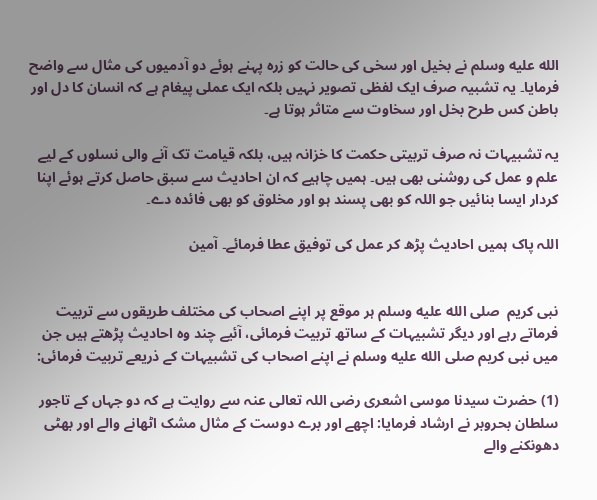الله عليه وسلم نے بخیل اور سخی کی حالت کو زرہ پہنے ہوئے دو آدمیوں کی مثال سے واضح فرمایا۔ یہ تشبیہ صرف ایک لفظی تصویر نہیں بلکہ ایک عملی پیغام ہے کہ انسان کا دل اور باطن کس طرح بخل اور سخاوت سے متاثر ہوتا ہے۔

یہ تشبیہات نہ صرف تربیتی حکمت کا خزانہ ہیں، بلکہ قیامت تک آنے والی نسلوں کے لیے علم و عمل کی روشنی بھی ہیں۔ ہمیں چاہیے کہ ان احادیث سے سبق حاصل کرتے ہوئے اپنا کردار ایسا بنائیں جو اللہ کو بھی پسند ہو اور مخلوق کو بھی فائدہ دے۔

اللہ پاک ہمیں احادیث پڑھ کر عمل کی توفیق عطا فرمائے۔ آمین


نبی کریم  صلى الله عليه وسلم ہر موقع پر اپنے اصحاب کی مختلف طریقوں سے تربیت فرماتے رہے اور دیگر تشبیہات کے ساتھ تربیت فرمائی، آئیے چند وہ احادیث پڑھتے ہیں جن میں نبی کریم صلى الله عليه وسلم نے اپنے اصحاب کی تشبیہات کے ذریعے تربیت فرمائی:

(1) حضرت سیدنا موسی اشعری رضی اللہ تعالی عنہ سے روایت ہے کہ دو جہاں کے تاجور سلطان بحروبر نے ارشاد فرمایا: اچھے اور برے دوست کے مثال مشک اٹھانے والے اور بھٹی دھونکنے والے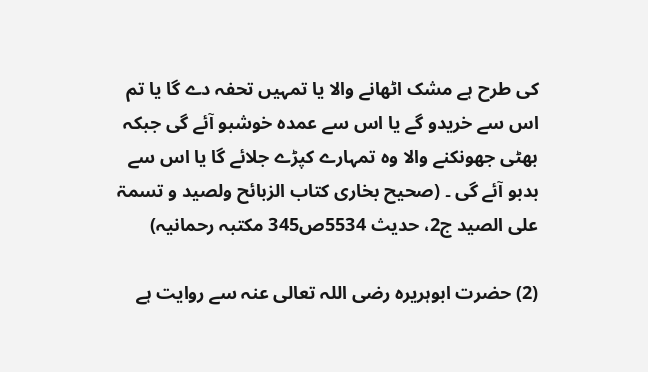کی طرح ہے مشک اٹھانے والا یا تمہیں تحفہ دے گا یا تم اس سے خریدو گے یا اس سے عمدہ خوشبو آئے گی جبکہ بھٹی جھونکنے والا وہ تمہارے کپڑے جلائے گا یا اس سے بدبو آئے گی ۔ (صحیح بخاری کتاب الزبائح ولصید و تسمۃ علی الصید ج2، حدیث 5534ص345 مکتبہ رحمانیہ)

(2) حضرت ابوہریرہ رضی اللہ تعالی عنہ سے روایت ہے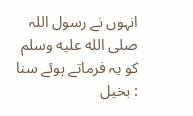انہوں نے رسول اللہ صلى الله عليه وسلم کو یہ فرماتے ہوئے سنا : بخیل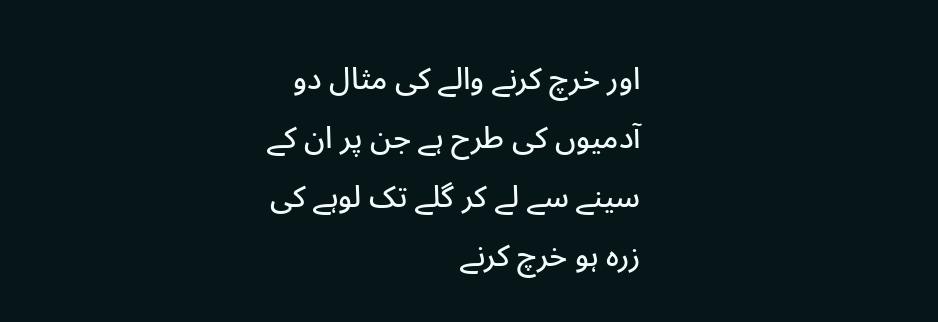اور خرچ کرنے والے کی مثال دو آدمیوں کی طرح ہے جن پر ان کے سینے سے لے کر گلے تک لوہے کی زرہ ہو خرچ کرنے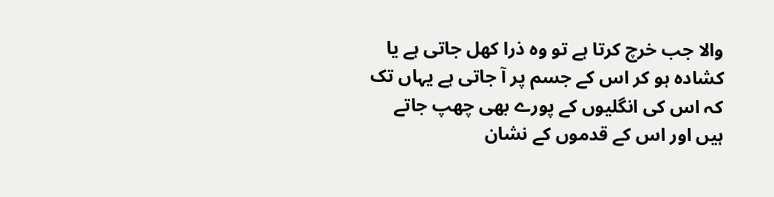والا جب خرچ کرتا ہے تو وہ ذرا کھل جاتی ہے یا کشادہ ہو کر اس کے جسم پر آ جاتی ہے یہاں تک کہ اس کی انگلیوں کے پورے بھی چھپ جاتے ہیں اور اس کے قدموں کے نشان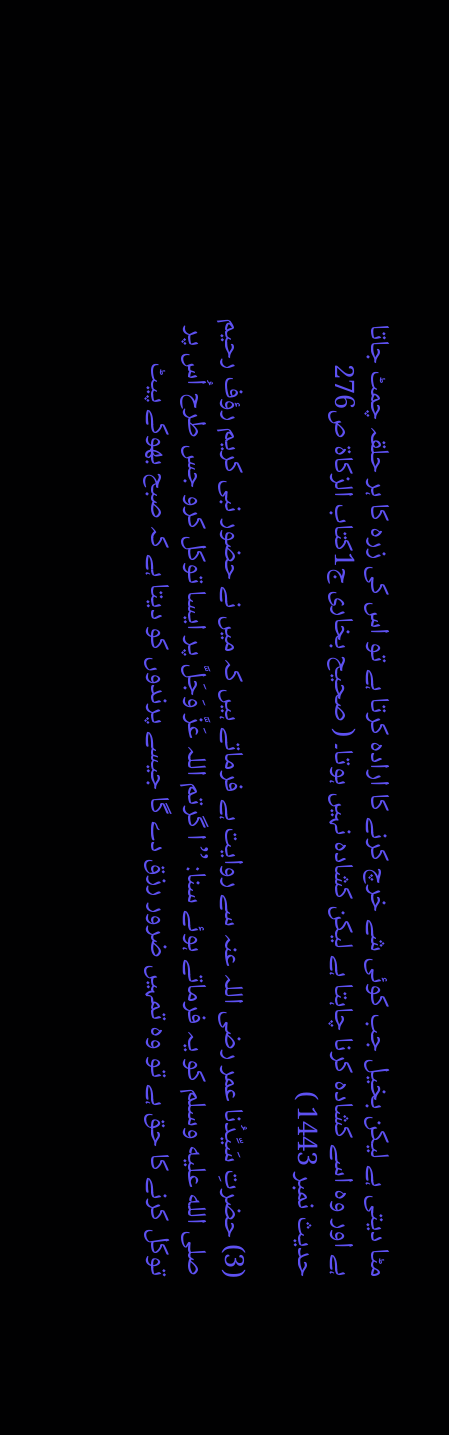مٹا دیتی ہے لیکن بخیل جب کوئی شے خرچ کرنے کا ارادہ کرتا ہے تو اس کی زرہ کا ہر حلقہ چمٹ جاتا ہے اور وہ اسے کشادہ کرنا چاہتا ہے لیکن کشادہ نہیں ہوتا۔ ( صحیح بخاری ج1کتاب الزکاۃ ص276 حدیث نمبر 1443 )

(3) حضرتِ سَیِّدُنا عمر رضی اللہ عنہ سے روایت ہے فرماتے ہیں کہ میں نے حضور نبی کریم رؤف رحیم صلى الله عليه وسلم کو یہ فرماتے ہوئے سنا: ’’ ا گرتم اللہ عَزَّ وَجَلَّ پر ایسا توکل کرو جس طرح اُس پر توکل کرنے کا حق ہے تو وہ تمہیں ضرور رزق دے گا جیسے پرندوں کو دیتا ہے کہ صبح بھوکے پیٹ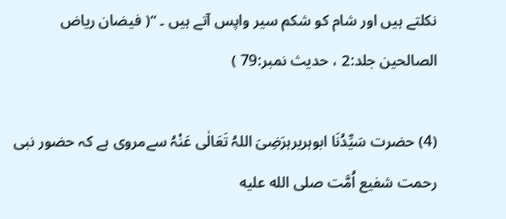نکلتے ہیں اور شام کو شکم سیر واپس آتے ہیں ۔ ‘‘( فیضان ریاض الصالحین جلد:2 ، حدیث نمبر:79 )

(4) حضرت سَیِّدُنَا ابوہریرہرَضِیَ اللہُ تَعَالٰی عَنْہُ سےمروی ہے کہ حضور نبی رحمت شفیع اُمَّت صلى الله عليه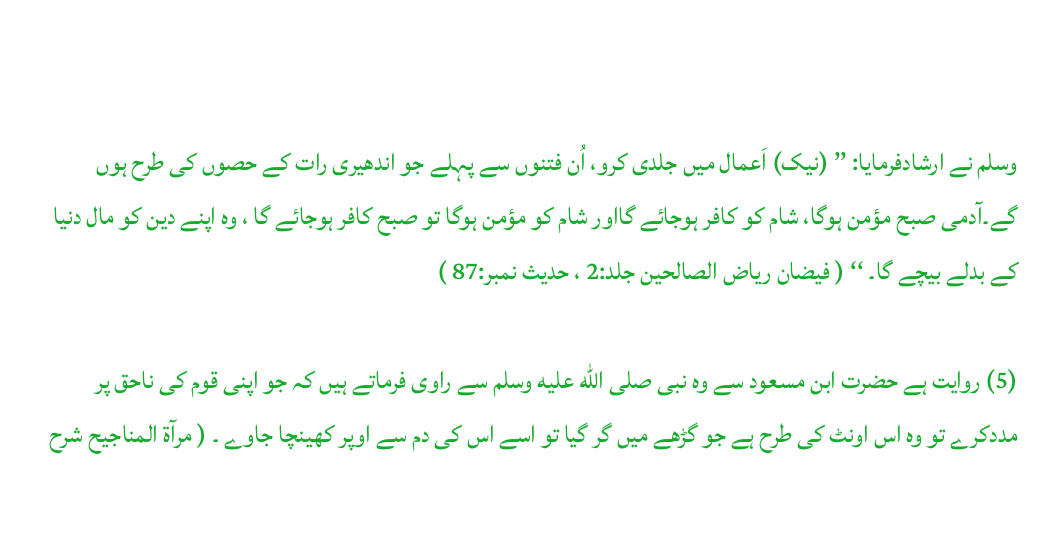وسلم نے ارشادفرمایا: ’’ (نیک) اَعمال میں جلدی کرو، اُن فتنوں سے پہلے جو اندھیری رات کے حصوں کی طرح ہوں گے۔آدمی صبح مؤمن ہوگا، شام کو کافر ہوجائے گااور شام کو مؤمن ہوگا تو صبح کافر ہوجائے گا ، وہ اپنے دین کو مال دنیا کے بدلے بیچے گا۔ ‘‘ ( فیضان ریاض الصالحین جلد:2 ، حدیث نمبر:87 )

(5) روایت ہے حضرت ابن مسعود سے وہ نبی صلى الله عليه وسلم سے راوی فرماتے ہیں کہ جو اپنی قوم کی ناحق پر مددکرے تو وہ اس اونٹ کی طرح ہے جو گڑھے میں گر گیا تو اسے اس کی دم سے اوپر کھینچا جاوے ۔ ( مرآۃ المناجیح شرح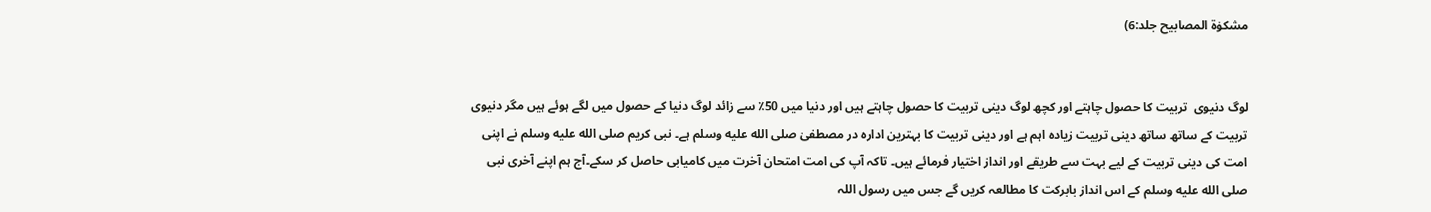مشکوٰۃ المصابیح جلد:6)


لوگ دنیوی  تربیت کا حصول چاہتے اور کچھ لوگ دینی تربیت کا حصول چاہتے ہیں اور دنیا میں 50٪ سے زائد لوگ دنیا کے حصول میں لگے ہوئے ہیں مگر دنیوی تربیت کے ساتھ ساتھ دینی تربیت زیادہ اہم ہے اور دینی تربیت کا بہترین ادارہ در مصطفیٰ صلى الله عليه وسلم ہے۔ نبی کریم صلى الله عليه وسلم نے اپنی امت کی دینی تربیت کے لیے بہت سے طریقے اور انداز اختیار فرمائے ہیں۔ تاکہ آپ کی امت امتحان آخرت میں کامیابی حاصل کر سکے۔آج ہم اپنے آخری نبی صلى الله عليه وسلم کے اس انداز بابرکت کا مطالعہ کریں گے جس میں رسول اللہ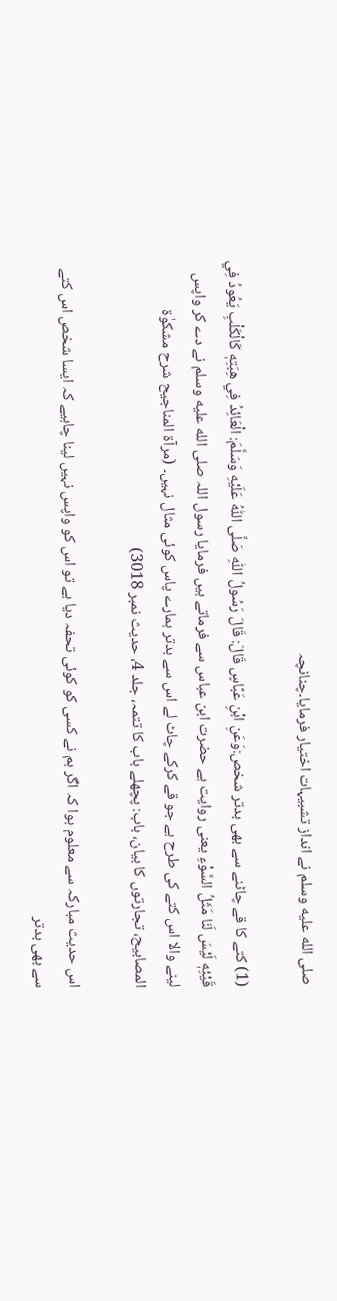صلى الله عليه وسلم نے انداز تشبیہات اختیار فرمایا۔چنانچہ

(1) کتے کا قے چاٹنے سے بھی بدتر شخص:وَعَنِ ابْنِ عَبَّاسٍ قَالَ: قَالَ رَسُولُ اللّٰهِ صَلَّى اللّٰهُ عَلَيْهِ وَسَلَّمَ: الْعَائِدُ فِي هِبَتِهٖ كَالْكَلْبِ يَعُودُ فِي قَيْئِهٖ لَيْسَ لَنَا مَثَلُ السَّوْءِ یعنی روایت ہے حضرت ابن عباس سے فرماتے ہیں فرمایا رسول اللہ صلى الله عليه وسلم نے دے کر واپس لینے والا اس کتے کی طرح ہے جو قے کرکے چاٹ لے اس سے بدتر ہمارے پاس کوئی مثال نہیں۔ (مرآۃ المناجیح شرح مشکوٰۃ المصابیح، تجارتوں کا بیان، باب: پچھلے باب کا تتمہ، جلد 4، حدیث نمبر 3018)

اس حدیث مبارکہ سے معلوم ہوا کہ اگر ہم نے کسی کو کوئی تحفہ دیا ہے تو اس کو واپس نہیں لینا چاہیے کہ ایسا شخص اس کتے سے بھی بدتر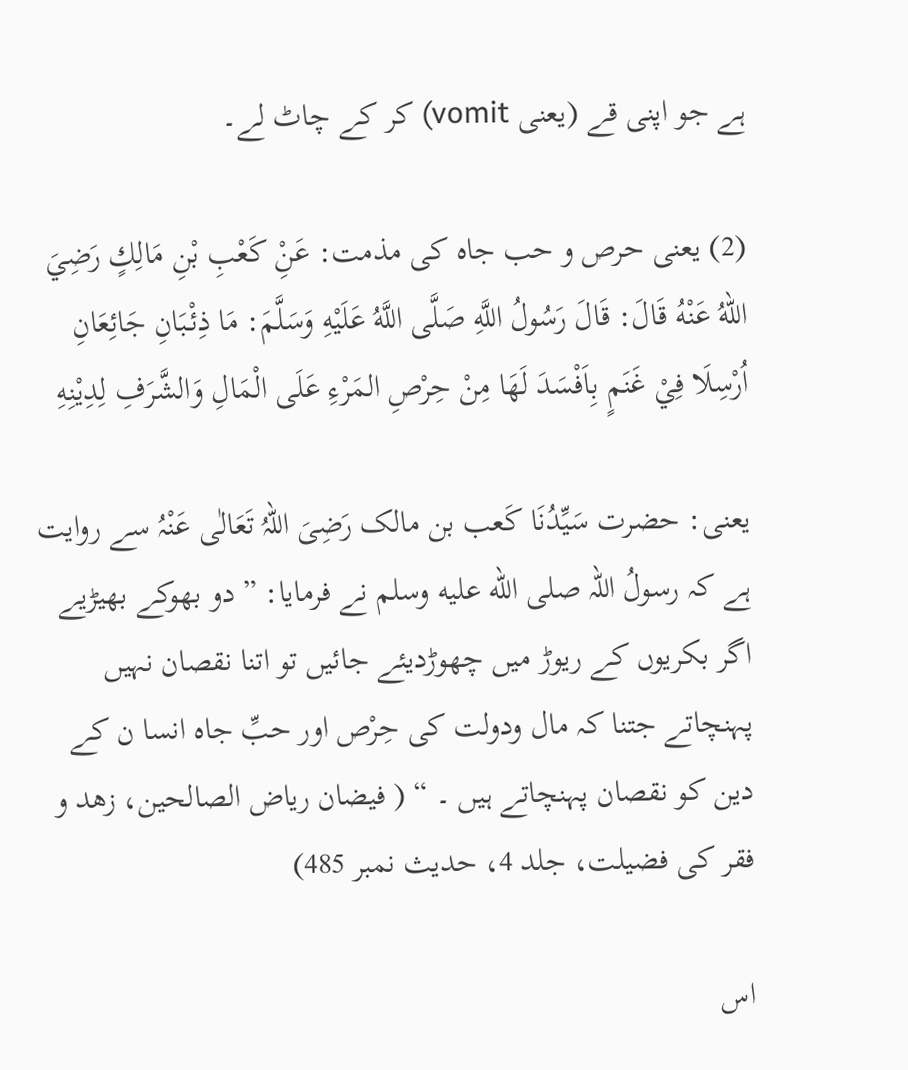ہے جو اپنی قے (یعنی vomit) کر کے چاٹ لے۔

(2) یعنی حرص و حب جاہ کی مذمت: عَنِْ کَعْبِ بْنِ مَالِكٍ رَضِيَ اللهُ عَنْهُ قَالَ: قَالَ رَسُولُ اللَّهِ صَلَّى اللَّهُ عَلَيْهِ وَسَلَّمَ: مَا ذِئْبَانِ جَائِعَانِ اُرْسِلَا فِيْ غَنَمٍ بِاَفْسَدَ لَهَا مِنْ حِرْصِ المَرْءِ عَلَى الْمَالِ وَالشَّرَفِ لِدِيْنِهِ

یعنی: حضرت سَیِّدُنَا کَعب بن مالک رَضِیَ اللہُ تَعَالٰی عَنْہُ سے روایت ہے کہ رسولُ اللہ صلى الله عليه وسلم نے فرمایا: ” دو بھوکے بھیڑیے اگر بکریوں کے ریوڑ میں چھوڑدیئے جائیں تو اتنا نقصان نہیں پہنچاتے جتنا کہ مال ودولت کی حِرْص اور حبِّ جاہ انسا ن کے دین کو نقصان پہنچاتے ہیں ۔ “ ( فیضان ریاض الصالحین، زھد و فقر کی فضیلت، جلد 4، حدیث نمبر 485)

اس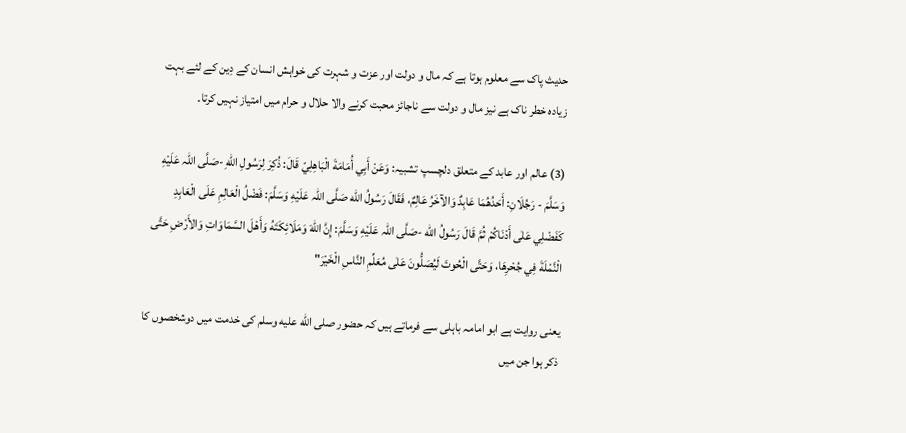حدیث پاک سے معلوم ہوتا ہے کہ مال و دولت اور عزت و شہرت کی خواہش انسان کے دِین کے لئے بہت زیادہ خطر ناک ہے نیز مال و دولت سے ناجائز محبت کرنے والا حلال و حرام میں امتیاز نہیں کرتا۔

(3) عالم اور عابد کے متعلق دلچسپ تشبیہ: وَعَنْ أَبِي أُمَامَةَ الْبَاهِلِيّ قَالَ: ذُكِرَ لِرَسُولِ اللهِ -صَلَّى اللہ عَلَيْهِ وَسَلَّمَ - رَجُلَانِ: أَحَدُهُمَا عَابِدٌ وَالآخَرُ عَالِمٌ، فَقَالَ رَسُولُ الله صَلَّى اللہ عَلَيْهِ وَسَلَّمَ: فَضْلُ الْعَالِمِ عَلَى الْعَابِدِ كَفَضْلِي عَلٰی أَدْنَاكُمْ ثُمَّ قَالَ رَسُولُ الله -صَلَّى اللہ عَلَيْهِ وَسَلَّمَ: إِنَّ اللهَ وَمَلَائِكَتَهُ وَأَهْلَ السَّمَاوَاتِ وَالأَرْضِ حَتَّى الْنَّمْلَةَ فِي جُحْرِهَا، وَحَتَّى الْحُوتَ لَيُصَلُّونَ عَلٰی مُعَلِّمِ النَّاسِ الْخَيْرَ"

یعنی روایت ہے ابو امامہ باہلی سے فرماتے ہیں کہ حضور صلى الله عليه وسلم کی خدمت میں دوشخصوں کا ذکر ہوا جن میں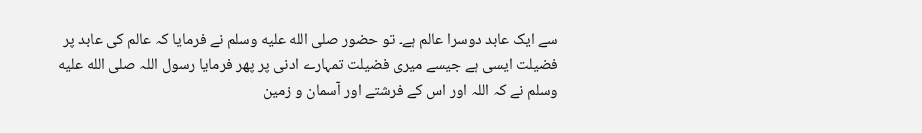سے ایک عابد دوسرا عالم ہے۔ تو حضور صلى الله عليه وسلم نے فرمایا کہ عالم کی عابد پر فضیلت ایسی ہے جیسے میری فضیلت تمہارے ادنی پر پھر فرمایا رسول اللہ صلى الله عليه وسلم نے کہ اللہ اور اس کے فرشتے اور آسمان و زمین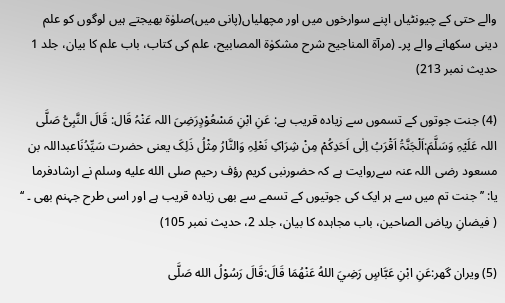والے حتی کے چیونٹیاں اپنے سوارخوں میں اور مچھلیاں(پانی میں)صلوٰۃ بھیجتے ہیں لوگوں کو علم دینی سکھانے والے پر۔ (مرآۃ المناجیح شرح مشکوٰۃ المصابیح، علم کی کتاب، باب علم کا بیان، جلد 1 حدیث نمبر 213)

(4) جنت جوتوں کے تسموں سے زیادہ قریب ہے: عَنِ ابْنِ مَسْعُوْدٍرَضِیَ اللہ عَنْہُ قَال: قَالَ النَّبِیُّ صَلَّی اللہ عَلَیْہِ وَسَلَّمَ:اَلْجَنَّۃُ اَقْرَبُ اِلٰی اَحَدِکُمْ مِنْ شِرَاکِ نَعْلِہِ وَالنَّارُ مِثْلُ ذَلِکَ یعنی حضرت سَیِّدُنَاعبداللہ بن مسعود رضی اللہ عنہ سےروایت ہے کہ حضورنبی کریم رؤف رحیم صلى الله عليه وسلم نے ارشادفرما یا: ’’ جنت تم میں سے ہر ایک کی جوتیوں کے تسمے سے بھی زیادہ قریب ہے اور اسی طرح جہنم بھی ۔ ‘‘ ( فیضانِ ریاض الصاحین، باب مجاہدہ کا بیان، جلد 2، حدیث نمبر 105)

(5) ویران گھر:عَنِ ابْنِ عَبَّاسٍ رَضِيَ اللهُ عَنْهُمَا قَالَ:قَالَ رَسُوْلُ الله صَلَّى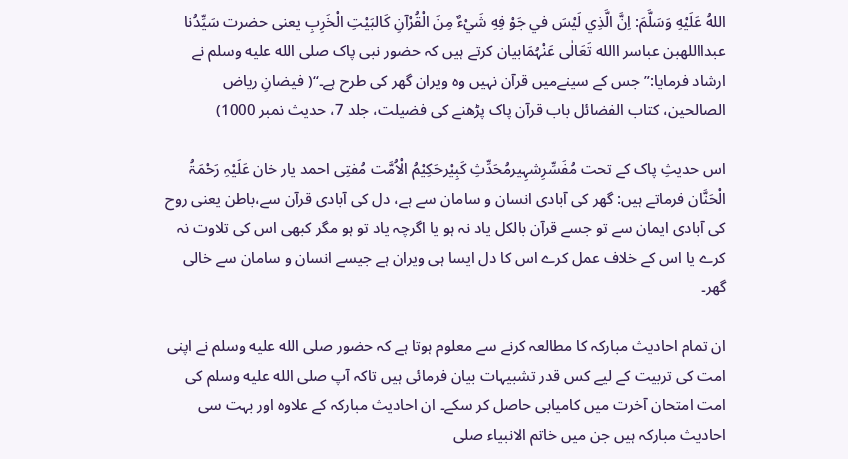اللهُ عَلَيْهِ وَسَلَّمَ: اِنَّ الَّذِي لَيْسَ في جَوْ فِهِ شَيْءٌ مِنَ الْقُرْآنِ كَالبَيْتِ الْخَرِبِ یعنی حضرت سَیِّدُنا عبدااللهبن عباسر االله تَعَالٰی عَنْہُمَابیان کرتے ہیں کہ حضور نبی پاک صلى الله عليه وسلم نے ارشاد فرمایا:”جس کے سینےمیں قرآن نہیں وہ ویران گھر کی طرح ہے۔“( فیضانِ ریاض الصالحین، کتاب الفضائل باب قرآن پاک پڑھنے کی فضیلت، جلد 7، حدیث نمبر 1000)

اس حدیثِ پاک کے تحت مُفَسِّرِشہِیرمُحَدِّثِ کَبِیْرحَکِیْمُ الْاُمَّت مُفتِی احمد یار خان عَلَیْہِ رَحْمَۃُ الْحَنَّان فرماتے ہیں: گھر کی آبادی انسان و سامان سے ہے، دل کی آبادی قرآن سے،باطن یعنی روح کی آبادی ایمان سے تو جسے قرآن بالکل یاد نہ ہو یا اگرچہ یاد تو ہو مگر کبھی اس کی تلاوت نہ کرے یا اس کے خلاف عمل کرے اس کا دل ایسا ہی ویران ہے جیسے انسان و سامان سے خالی گھر۔

ان تمام احادیث مبارکہ کا مطالعہ کرنے سے معلوم ہوتا ہے کہ حضور صلى الله عليه وسلم نے اپنی امت کی تربیت کے لیے کس قدر تشبیہات بیان فرمائی ہیں تاکہ آپ صلى الله عليه وسلم کی امت امتحان آخرت میں کامیابی حاصل کر سکے۔ ان احادیث مبارکہ کے علاوہ اور بہت سی احادیث مبارکہ ہیں جن میں خاتم الانبیاء صلى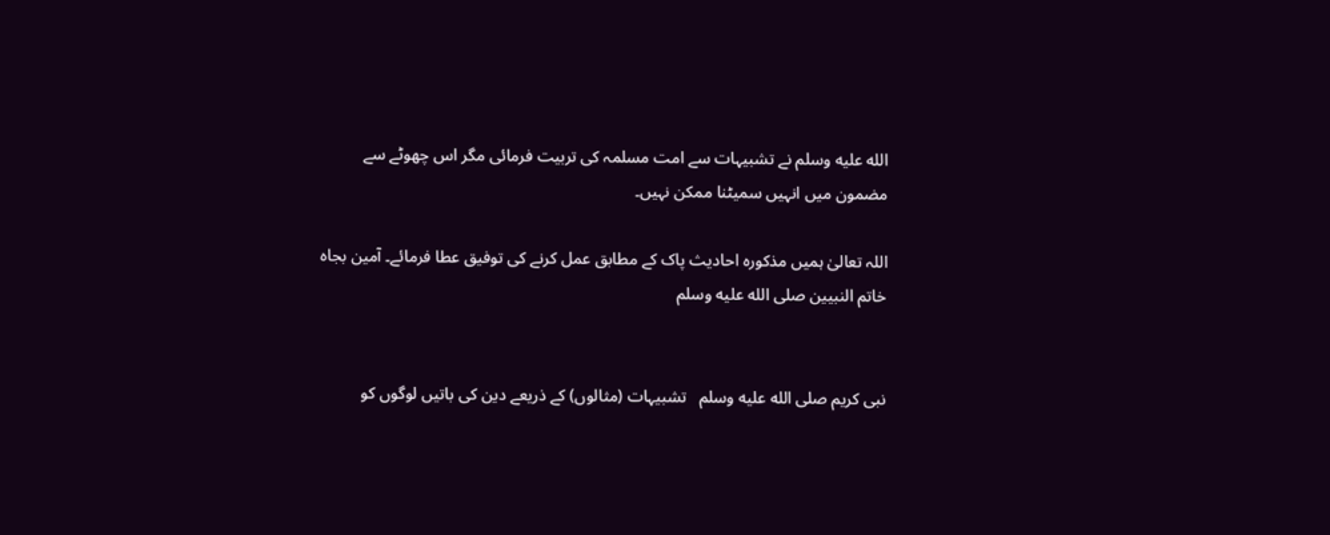الله عليه وسلم نے تشبیہات سے امت مسلمہ کی تربیت فرمائی مگر اس چھوٹے سے مضمون میں انہیں سمیٹنا ممکن نہیں۔

اللہ تعالیٰ ہمیں مذکورہ احادیث پاک کے مطابق عمل کرنے کی توفیق عطا فرمائے۔ آمین بجاہ خاتم النبیین صلى الله عليه وسلم


نبی کریم صلى الله عليه وسلم   تشبیہات (مثالوں) کے ذریعے دین کی باتیں لوگوں کو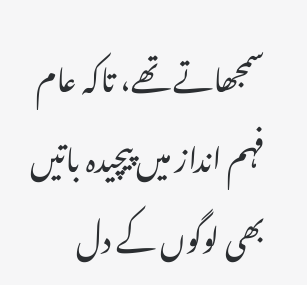سمجھاتے تھے، تاکہ عام فہم انداز میں پیچیدہ باتیں بھی لوگوں کے دل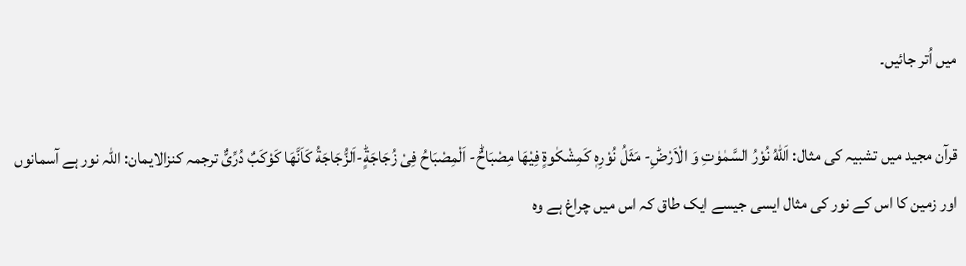میں اُتر جائیں۔

قرآن مجید میں تشبیہ کی مثال: اَللّٰهُ نُوْرُ السَّمٰوٰتِ وَ الْاَرْضِؕ- مَثَلُ نُوْرِهٖ كَمِشْكٰوةٍ فِیْهَا مِصْبَاحٌؕ- اَلْمِصْبَاحُ فِیْ زُجَاجَةٍؕ-اَلزُّجَاجَةُ كَاَنَّهَا كَوْكَبٌ دُرِّیٌّ ترجمہ کنزالایمان: اللہ نور ہے آسمانوں اور زمین کا اس کے نور کی مثال ایسی جیسے ایک طاق کہ اس میں چراغ ہے وہ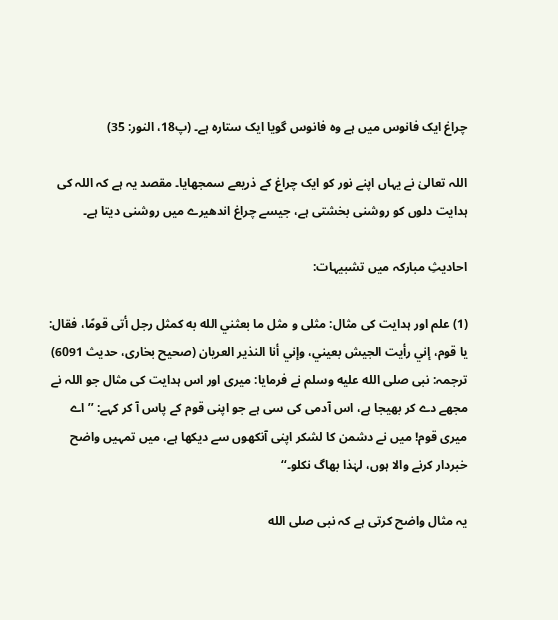چراغ ایک فانوس میں ہے وہ فانوس گویا ایک ستارہ ہے۔ (پ18، النور: 35)

اللہ تعالیٰ نے یہاں اپنے نور کو ایک چراغ کے ذریعے سمجھایا۔ مقصد یہ ہے کہ اللہ کی ہدایت دلوں کو روشنی بخشتی ہے، جیسے چراغ اندھیرے میں روشنی دیتا ہے۔

احادیثِ مبارکہ میں تشبیہات:

(1) علم اور ہدایت کی مثال: مثلی و مثل ما بعثني الله به كمثل رجل أتى قومًا، فقال: يا قوم، إني رأيت الجيش بعيني، وإني أنا النذير العريان (صحیح بخاری، حدیث 6091) ترجمہ: نبی صلى الله عليه وسلم نے فرمایا: میری اور اس ہدایت کی مثال جو اللہ نے مجھے دے کر بھیجا ہے، اس آدمی کی سی ہے جو اپنی قوم کے پاس آ کر کہے: ’’اے میری قوم! میں نے دشمن کا لشکر اپنی آنکھوں سے دیکھا ہے، میں تمہیں واضح خبردار کرنے والا ہوں، لہٰذا بھاگ نکلو۔‘‘

یہ مثال واضح کرتی ہے کہ نبی صلى الله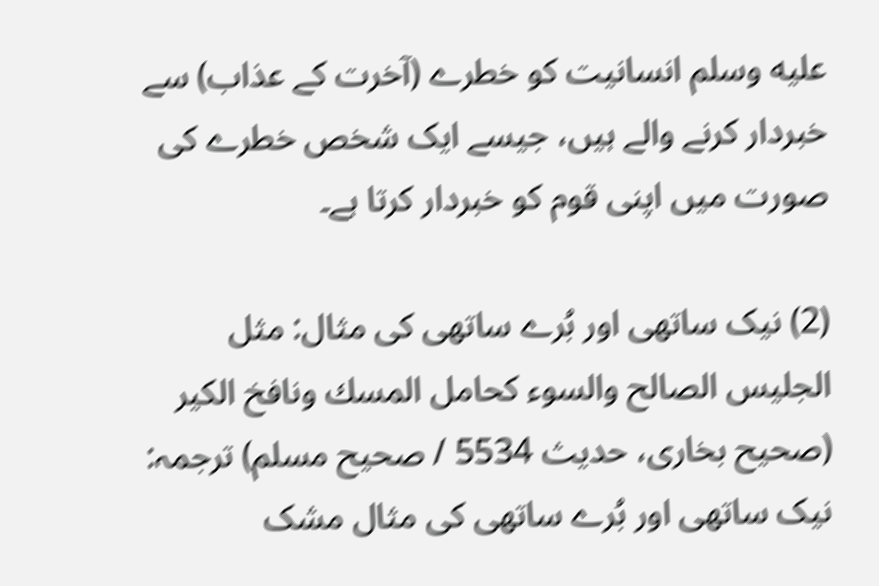عليه وسلم انسانیت کو خطرے (آخرت کے عذاب) سے خبردار کرنے والے ہیں، جیسے ایک شخص خطرے کی صورت میں اپنی قوم کو خبردار کرتا ہے۔

(2) نیک ساتھی اور بُرے ساتھی کی مثال: مثل الجليس الصالح والسوء كحامل المسك ونافخ الكير (صحیح بخاری، حدیث 5534 / صحیح مسلم) ترجمہ: نیک ساتھی اور بُرے ساتھی کی مثال مشک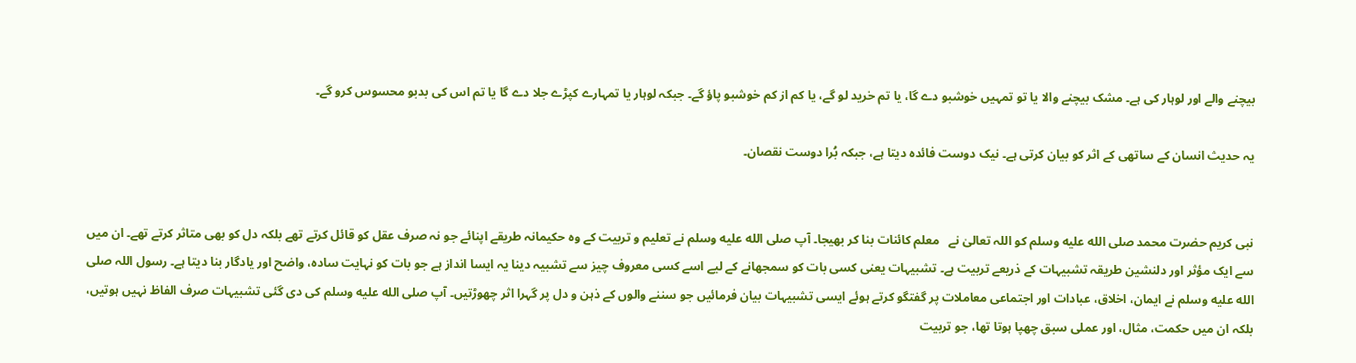بیچنے والے اور لوہار کی ہے۔ مشک بیچنے والا یا تو تمہیں خوشبو دے گا، یا تم خرید لو گے، یا کم از کم خوشبو پاؤ گے۔ جبکہ لوہار یا تمہارے کپڑے جلا دے گا یا تم اس کی بدبو محسوس کرو گے۔

یہ حدیث انسان کے ساتھی کے اثر کو بیان کرتی ہے۔ نیک دوست فائدہ دیتا ہے، جبکہ بُرا دوست نقصان۔


نبی کریم حضرت محمد صلى الله عليه وسلم کو اللہ تعالیٰ نے   معلم کائنات بنا کر بھیجا۔ آپ صلى الله عليه وسلم نے تعلیم و تربیت کے وہ حکیمانہ طریقے اپنائے جو نہ صرف عقل کو قائل کرتے تھے بلکہ دل کو بھی متاثر کرتے تھے۔ ان میں سے ایک مؤثر اور دلنشین طریقہ تشبیہات کے ذریعے تربیت ہے۔ تشبیہات یعنی کسی بات کو سمجھانے کے لیے اسے کسی معروف چیز سے تشبیہ دینا یہ ایسا انداز ہے جو بات کو نہایت سادہ، واضح اور یادگار بنا دیتا ہے۔ رسول اللہ صلى الله عليه وسلم نے ایمان، اخلاق، عبادات اور اجتماعی معاملات پر گفتگو کرتے ہوئے ایسی تشبیہات بیان فرمائیں جو سننے والوں کے ذہن و دل پر گہرا اثر چھوڑتیں۔ آپ صلى الله عليه وسلم کی دی گئی تشبیہات صرف الفاظ نہیں ہوتیں، بلکہ ان میں حکمت، مثال، اور عملی سبق چھپا ہوتا تھا، جو تربیت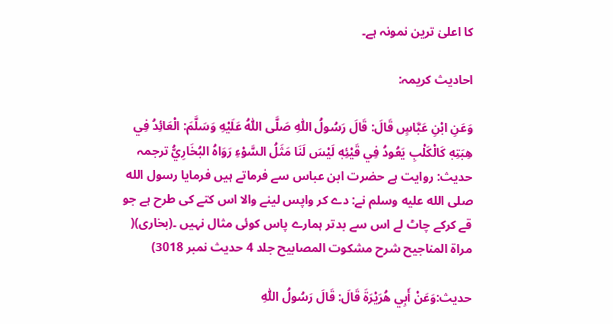کا اعلیٰ ترین نمونہ ہے۔

احادیث کریمہ:

وَعَنِ ابْنِ عَبَّاسٍ قَالَ: قَالَ رَسُولُ اللّٰهِ صَلَّى اللّٰهُ عَلَيْهِ وَسَلَّمَ: الْعَائِدُ فِي هِبَتِهٖ كَالْكَلْبِ يَعُودُ فِي قَيْئِهٖ لَيْسَ لَنَا مَثَلُ السَّوْءِ رَوَاهُ البُخَارِيُّ ترجمہ حدیث: روایت ہے حضرت ابن عباس سے فرماتے ہیں فرمایا رسول الله صلى الله عليه وسلم نے: دے کر واپس لینے والا اس کتے کی طرح ہے جو قے کرکے چاٹ لے اس سے بدتر ہمارے پاس کوئی مثال نہیں ۔(بخاری)( مراۃ المناجیح شرح مشکوت المصابیح جلد 4 حدیث نمبر 3018)

حدیث:وَعَنْ أَبِي هُرَيْرَةَ قَالَ: قَالَ رَسُولُ اللّٰهِ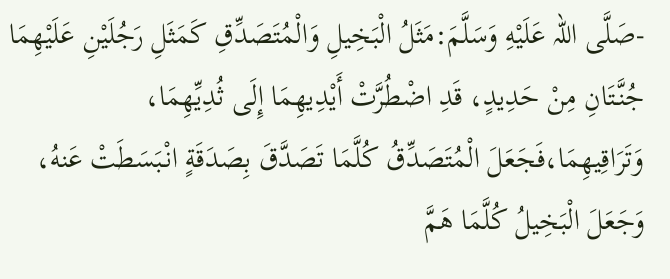-صَلَّی اللہ عَلَيْهِ وَسَلَّمَ:مَثَلُ الْبَخِيلِ وَالْمُتَصَدِّقِ كَمَثَلِ رَجُلَيْنِ عَلَيْهِمَا جُنَّتَانِ مِنْ حَدِيدٍ، قَدِ اضْطُرَّتْ أَيْدِيهِمَا إِلَى ثُدِيِّهِمَا، وَتَرَاقِيهِمَا،فَجَعَلَ الْمُتَصَدِّقُ كُلَّمَا تَصَدَّقَ بِصَدَقَةٍ انْبَسَطَتْ عَنهُ، وَجَعَلَ الْبَخِيلُ كُلَّمَا هَمَّ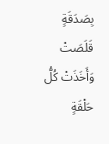بِصَدَقَةٍ قَلَصَتْ وَأَخَذَتْ كُلُّ حَلْقَةٍ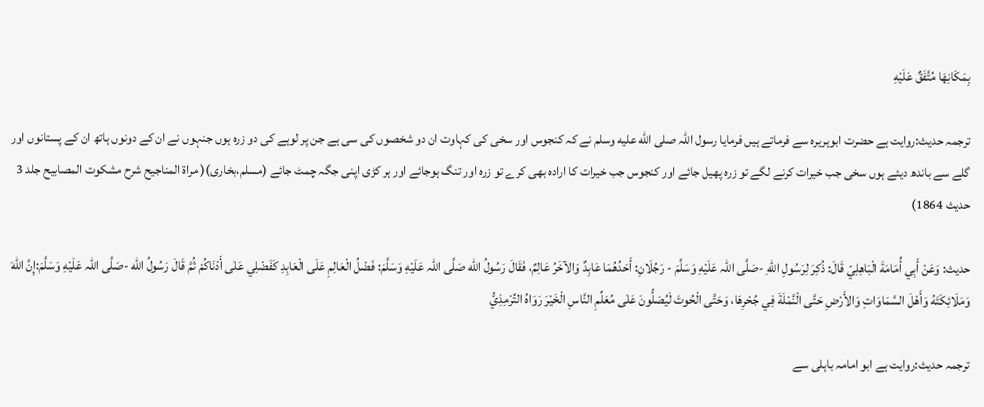بِمَكَانِهَا مُتَّفَقٌ عَلَيْهِ

ترجمہ حدیث:روایت ہے حضرت ابوہریرہ سے فرماتے ہیں فرمایا رسول اللہ صلى الله عليه وسلم نے کہ کنجوس اور سخی کی کہاوت ان دو شخصوں کی سی ہے جن پر لوہے کی دو زرہ ہوں جنہوں نے ان کے دونوں ہاتھ ان کے پستانوں اور گلے سے باندھ دیئے ہوں سخی جب خیرات کرنے لگے تو زرہ پھیل جائے اور کنجوس جب خیرات کا ارادہ بھی کرے تو زرہ اور تنگ ہوجائے اور ہر کڑی اپنی جگہ چمٹ جائے (مسلم،بخاری)( مراۃ المناجیح شرح مشکوت المصابیح جلد 3 حدیث 1864)

حدیث: وَعَنْ أَبِي أُمَامَةَ الْبَاهِلِيّ قَالَ: ذُكِرَ لِرَسُولِ اللهِ -صَلَّى اللہ عَلَيْهِ وَسَلَّمَ - رَجُلَانِ: أَحَدُهُمَا عَابِدٌ وَالآخَرُ عَالِمٌ، فَقَالَ رَسُولُ الله صَلَّى اللہ عَلَيْهِ وَسَلَّمَ: فَضْلُ الْعَالِمِ عَلَى الْعَابِدِ كَفَضْلِي عَلٰی أَدْنَاكُمْ ثُمَّ قَالَ رَسُولُ الله -صَلَّى اللہ عَلَيْهِ وَسَلَّمَ:إِنَّ اللهَ وَمَلَائِكَتَهُ وَأَهْلَ السَّمَاوَاتِ وَالأَرْضِ حَتَّى الْنَّمْلَةَ فِي جُحْرِهَا، وَحَتَّى الْحُوتَ لَيُصَلُّونَ عَلٰی مُعَلِّمِ النَّاسِ الْخَيْرَ رَوَاهُ التِّرْمِذِيُّ

ترجمہ حدیث:روایت ہے ابو امامہ باہلی سے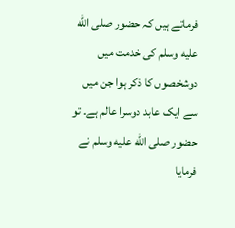فرماتے ہیں کہ حضور صلى الله عليه وسلم کی خدمت میں دوشخصوں کا ذکر ہوا جن میں سے ایک عابد دوسرا عالم ہے۔ تو حضور صلى الله عليه وسلم نے فرمایا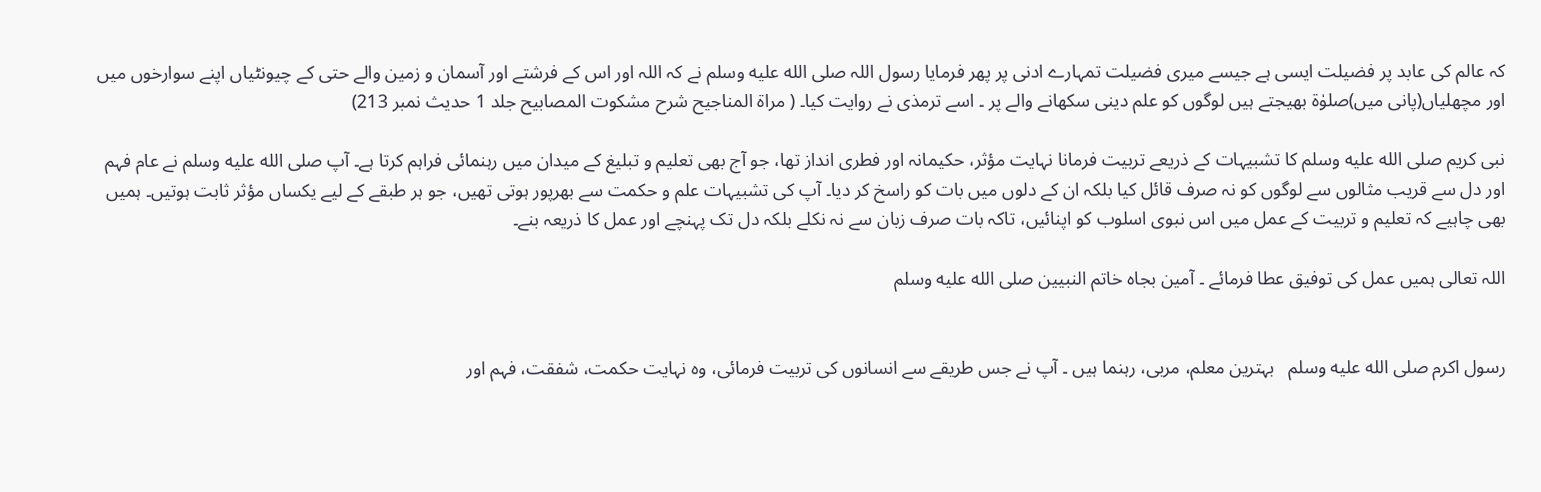کہ عالم کی عابد پر فضیلت ایسی ہے جیسے میری فضیلت تمہارے ادنی پر پھر فرمایا رسول اللہ صلى الله عليه وسلم نے کہ اللہ اور اس کے فرشتے اور آسمان و زمین والے حتی کے چیونٹیاں اپنے سوارخوں میں اور مچھلیاں(پانی میں)صلوٰۃ بھیجتے ہیں لوگوں کو علم دینی سکھانے والے پر ۔ اسے ترمذی نے روایت کیا۔ ( مراۃ المناجیح شرح مشکوت المصابیح جلد 1 حدیث نمبر 213)

نبی کریم صلى الله عليه وسلم کا تشبیہات کے ذریعے تربیت فرمانا نہایت مؤثر، حکیمانہ اور فطری انداز تھا، جو آج بھی تعلیم و تبلیغ کے میدان میں رہنمائی فراہم کرتا ہے۔ آپ صلى الله عليه وسلم نے عام فہم اور دل سے قریب مثالوں سے لوگوں کو نہ صرف قائل کیا بلکہ ان کے دلوں میں بات کو راسخ کر دیا۔ آپ کی تشبیہات علم و حکمت سے بھرپور ہوتی تھیں، جو ہر طبقے کے لیے یکساں مؤثر ثابت ہوتیں۔ ہمیں بھی چاہیے کہ تعلیم و تربیت کے عمل میں اس نبوی اسلوب کو اپنائیں، تاکہ بات صرف زبان سے نہ نکلے بلکہ دل تک پہنچے اور عمل کا ذریعہ بنے۔

اللہ تعالی ہمیں عمل کی توفیق عطا فرمائے ۔ آمین بجاہ خاتم النبیین صلى الله عليه وسلم


رسول اکرم صلى الله عليه وسلم   بہترین معلم، مربی، رہنما ہیں ۔ آپ نے جس طریقے سے انسانوں کی تربیت فرمائی، وہ نہایت حکمت، شفقت، فہم اور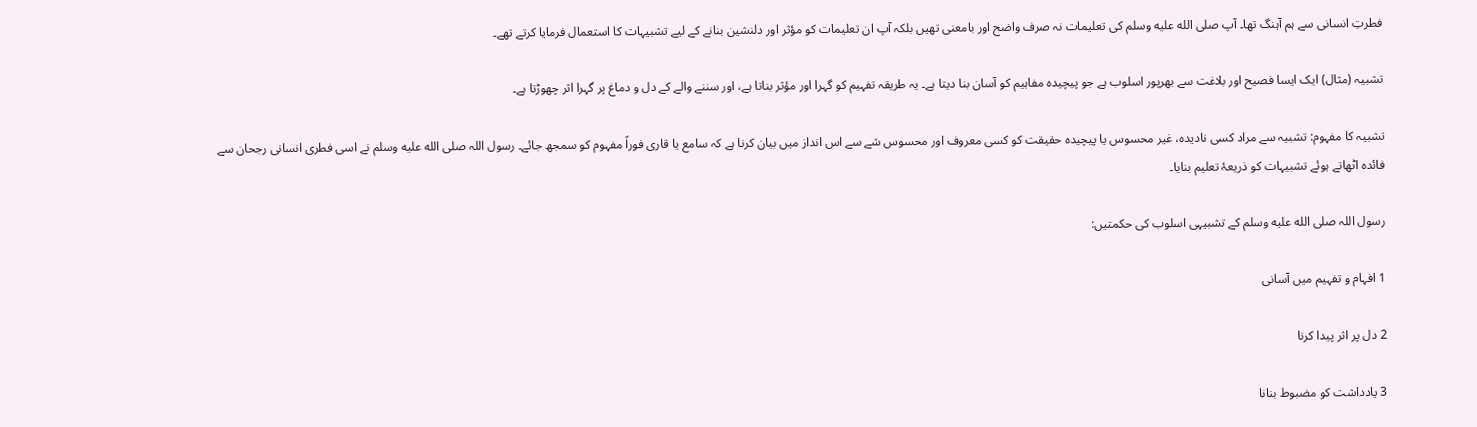فطرتِ انسانی سے ہم آہنگ تھا۔ آپ صلى الله عليه وسلم کی تعلیمات نہ صرف واضح اور بامعنی تھیں بلکہ آپ ان تعلیمات کو مؤثر اور دلنشین بنانے کے لیے تشبیہات کا استعمال فرمایا کرتے تھے۔

تشبیہ (مثال) ایک ایسا فصیح اور بلاغت سے بھرپور اسلوب ہے جو پیچیدہ مفاہیم کو آسان بنا دیتا ہے۔ یہ طریقہ تفہیم کو گہرا اور مؤثر بناتا ہے، اور سننے والے کے دل و دماغ پر گہرا اثر چھوڑتا ہے۔

تشبیہ کا مفہوم: تشبیہ سے مراد کسی نادیدہ، غیر محسوس یا پیچیدہ حقیقت کو کسی معروف اور محسوس شے سے اس انداز میں بیان کرنا ہے کہ سامع یا قاری فوراً مفہوم کو سمجھ جائے۔ رسول اللہ صلى الله عليه وسلم نے اسی فطری انسانی رجحان سے فائدہ اٹھاتے ہوئے تشبیہات کو ذریعۂ تعلیم بنایا۔

رسول اللہ صلى الله عليه وسلم کے تشبیہی اسلوب کی حکمتیں:

1 افہام و تفہیم میں آسانی

2 دل پر اثر پیدا کرنا

3 یادداشت کو مضبوط بنانا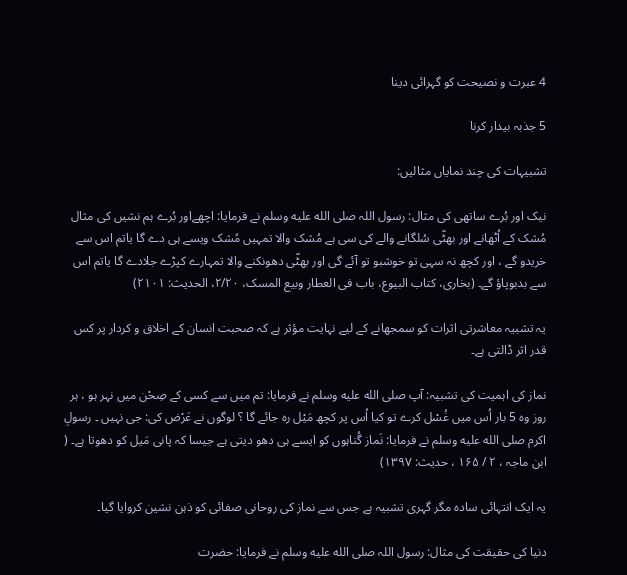4 عبرت و نصیحت کو گہرائی دینا

5 جذبہ بیدار کرنا

تشبیہات کی چند نمایاں مثالیں:

نیک اور بُرے ساتھی کی مثال: رسول اللہ صلى الله عليه وسلم نے فرمایا: اچھےاور بُرے ہم نشیں کی مثال مُشک کے اُٹھانے اور بھٹّی سُلگانے والے کی سی ہے مُشک والا تمہیں مُشک ویسے ہی دے گا یاتم اس سے خریدو گے ، اور کچھ نہ سہی تو خوشبو تو آئے گی اور بھٹّی دھونکنے والا تمہارے کپڑے جلادے گا یاتم اس سے بدبوپاؤ گے۔ (بخاری، کتاب البیوع، باب فی العطار وبیع المسک، ۲/۲۰، الحدیث: ۲۱۰۱)

یہ تشبیہ معاشرتی اثرات کو سمجھانے کے لیے نہایت مؤثر ہے کہ صحبت انسان کے اخلاق و کردار پر کس قدر اثر ڈالتی ہے۔

نماز کی اہمیت کی تشبیہ: آپ صلى الله عليه وسلم نے فرمایا: تم میں سے کسی کے صِحْن میں نہر ہو ، ہر روز وہ 5 بار اُس میں غُسْل کرے تو کیا اُس پر کچھ مَیْل رہ جائے گا ؟ لوگوں نے عَرْض کی: جی نہیں ۔ رسولِ اکرم صلى الله عليه وسلم نے فرمایا: نَماز گُناہوں کو ایسے ہی دھو دیتی ہے جیسا کہ پانی مَیل کو دھوتا ہے۔ ( ابن ماجہ ، ۲ / ۱۶۵ ، حدیث: ۱۳۹۷)

یہ ایک انتہائی سادہ مگر گہری تشبیہ ہے جس سے نماز کی روحانی صفائی کو ذہن نشین کروایا گیا۔

دنیا کی حقیقت کی مثال: رسول اللہ صلى الله عليه وسلم نے فرمایا: حضرت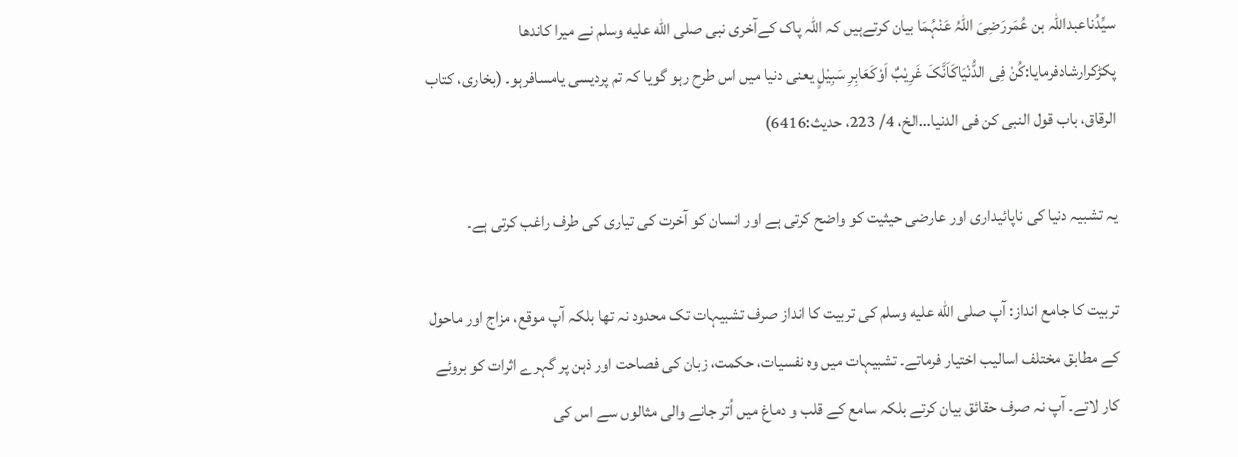سیِّدُناعبداللہ بن عُمَررَضِیَ اللہُ عَنْہُمَا بیان کرتےہیں کہ اللہ پاک کےآخری نبی صلى الله عليه وسلم نے میرا کاندھا پکڑکرارشادفرمایا:کُنْ فِی الدُّنْیَاکَاَنَّکَ غَرِیْبٌ اَوْکَعَابِرِ سَبِیْلٍ یعنی دنیا میں اس طرح رہو گویا کہ تم پردیسی یامسافرہو۔ (بخاری، کتاب الرقاق، باب قول النبی کن فی الدنیا…الخ، 4/ 223، حدیث:6416)

یہ تشبیہ دنیا کی ناپائیداری اور عارضی حیثیت کو واضح کرتی ہے اور انسان کو آخرت کی تیاری کی طرف راغب کرتی ہے۔

تربیت کا جامع انداز: آپ صلى الله عليه وسلم کی تربیت کا انداز صرف تشبیہات تک محدود نہ تھا بلکہ آپ موقع، مزاج اور ماحول کے مطابق مختلف اسالیب اختیار فرماتے۔ تشبیہات میں وہ نفسیات، حکمت، زبان کی فصاحت اور ذہن پر گہرے اثرات کو بروئے کار لاتے۔ آپ نہ صرف حقائق بیان کرتے بلکہ سامع کے قلب و دماغ میں اُتر جانے والی مثالوں سے اس کی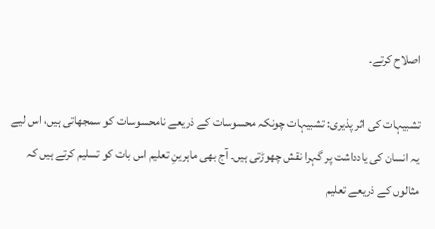اصلاح کرتے۔

تشبیہات کی اثر پذیری: تشبیہات چونکہ محسوسات کے ذریعے نامحسوسات کو سمجھاتی ہیں، اس لیے یہ انسان کی یادداشت پر گہرا نقش چھوڑتی ہیں۔ آج بھی ماہرینِ تعلیم اس بات کو تسلیم کرتے ہیں کہ مثالوں کے ذریعے تعلیم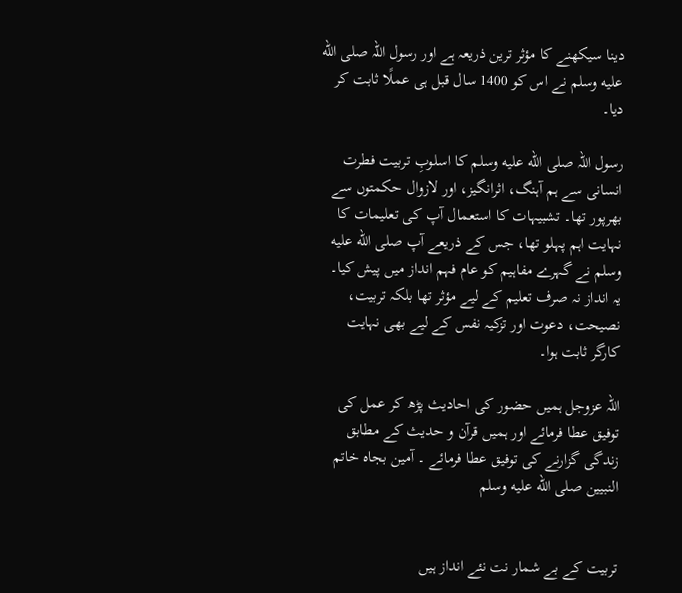دینا سیکھنے کا مؤثر ترین ذریعہ ہے اور رسول اللہ صلى الله عليه وسلم نے اس کو 1400 سال قبل ہی عملًا ثابت کر دیا۔

رسول اللہ صلى الله عليه وسلم کا اسلوبِ تربیت فطرت انسانی سے ہم آہنگ، اثرانگیز، اور لازوال حکمتوں سے بھرپور تھا۔ تشبیہات کا استعمال آپ کی تعلیمات کا نہایت اہم پہلو تھا، جس کے ذریعے آپ صلى الله عليه وسلم نے گہرے مفاہیم کو عام فہم انداز میں پیش کیا۔ یہ انداز نہ صرف تعلیم کے لیے مؤثر تھا بلکہ تربیت، نصیحت، دعوت اور تزکیہ نفس کے لیے بھی نہایت کارگر ثابت ہوا۔

اللہ عزوجل ہمیں حضور کی احادیث پڑھ کر عمل کی توفیق عطا فرمائے اور ہمیں قرآن و حدیث کے مطابق زندگی گزارنے کی توفیق عطا فرمائے ۔ آمین بجاہ خاتم النبیین صلى الله عليه وسلم


تربیت کے بے شمار نت نئے انداز ہیں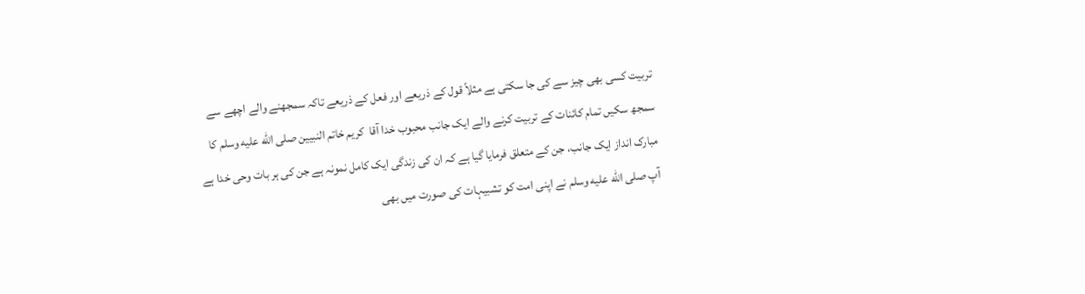تربیت کسی بھی چیز سے کی جا سکتی ہے مثلاً قول کے ذریعے اور فعل کے ذریعے تاکہ سمجھنے والے اچھے سے سمجھ سکیں تمام کائنات کے تربیت کرنے والے ایک جانب محبوب خدا آقا  کریم خاتم النبیین صلى الله عليه وسلم کا مبارک انداز ایک جانب، جن کے متعلق فرمایا گیا ہے کہ ان کی زندگی ایک کامل نمونہ ہے جن کی ہر بات وحی خدا ہے آپ صلى الله عليه وسلم نے اپنی امت کو تشبیہات کی صورت میں بھی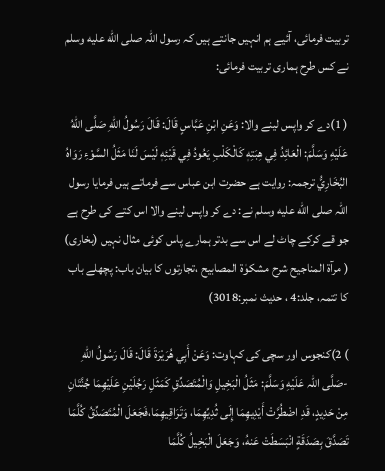تربیت فرمائی، آئیے ہم انہیں جانتے ہیں کہ رسول اللہ صلى الله عليه وسلم نے کس طرح ہماری تربیت فرمائی:

( 1)دے کر واپس لینے والا: وَعَنِ ابْنِ عَبَّاسٍ قَالَ: قَالَ رَسُولُ اللّٰهِ صَلَّى اللّٰهُ عَلَيْهِ وَسَلَّمَ: الْعَائِدُ فِي هِبَتِهٖ كَالْكَلْبِ يَعُودُ فِي قَيْئِهٖ لَيْسَ لَنَا مَثَلُ السَّوْءِ رَوَاهُ البُخَارِيُّ ترجمہ: روایت ہے حضرت ابن عباس سے فرماتے ہیں فرمایا رسول اللہ صلى الله عليه وسلم نے: دے کر واپس لینے والا اس کتے کی طرح ہے جو قے کرکے چاٹ لے اس سے بدتر ہمارے پاس کوئی مثال نہیں (بخاری) ( مرآۃ المناجیح شرح مشکوٰۃ المصابیح ،تجارتوں کا بیان باب: پچھلے باب کا تتمہ، جلد:4 ، حدیث نمبر:3018)

) 2)کنجوس اور سچی کی کہاوت: وَعَنْ أَبِي هُرَيْرَةَ قَالَ: قَالَ رَسُولُ اللّٰهِ -صَلَّی اللہ عَلَيْهِ وَسَلَّمَ: مَثَلُ الْبَخِيلِ وَالْمُتَصَدِّقِ كَمَثَلِ رَجُلَيْنِ عَلَيْهِمَا جُنَّتَانِ مِنْ حَدِيدٍ، قَدِ اضْطُرَّتْ أَيْدِيهِمَا إِلَى ثُدِيِّهِمَا، وَتَرَاقِيهِمَا،فَجَعَلَ الْمُتَصَدِّقُ كُلَّمَا تَصَدَّقَ بِصَدَقَةٍ انْبَسَطَتْ عَنهُ، وَجَعَلَ الْبَخِيلُ كُلَّمَا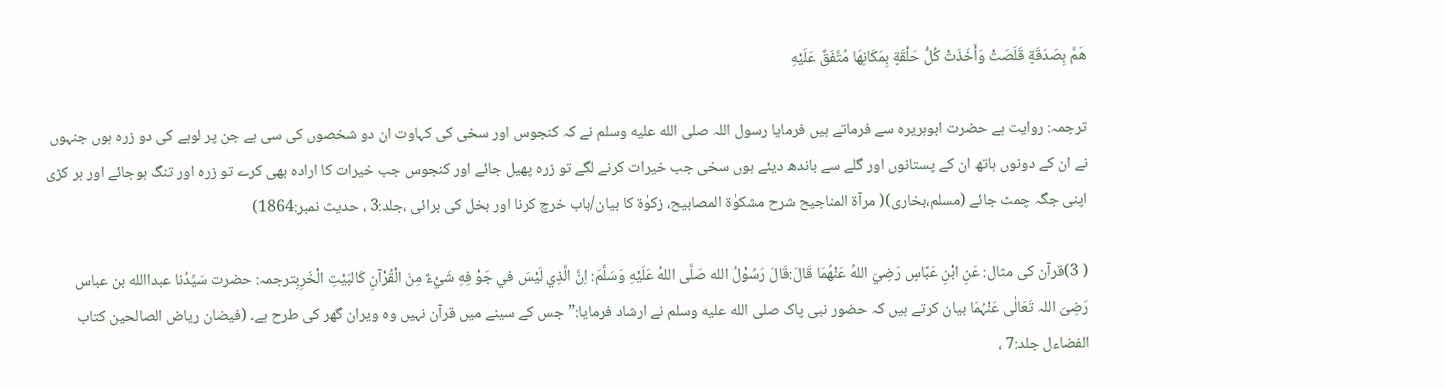هَمَّ بِصَدَقَةٍ قَلَصَتْ وَأَخَذَتْ كُلُّ حَلْقَةٍ بِمَكَانِهَا مُتَّفَقٌ عَلَيْهِ

ترجمہ: روایت ہے حضرت ابوہریرہ سے فرماتے ہیں فرمایا رسول اللہ صلى الله عليه وسلم نے کہ کنجوس اور سخی کی کہاوت ان دو شخصوں کی سی ہے جن پر لوہے کی دو زرہ ہوں جنہوں نے ان کے دونوں ہاتھ ان کے پستانوں اور گلے سے باندھ دیئے ہوں سخی جب خیرات کرنے لگے تو زرہ پھیل جائے اور کنجوس جب خیرات کا ارادہ بھی کرے تو زرہ اور تنگ ہوجائے اور ہر کڑی اپنی جگہ چمٹ جائے (مسلم،بخاری)( مرآۃ المناجیح شرح مشکوٰۃ المصابیح، زکوٰۃ کا بیان/باب خرچ کرنا اور بخل کی برائی ،جلد:3 ، حدیث نمبر:1864)

( 3)قرآن کی مثال: عَنِ ابْنِ عَبَّاسٍ رَضِيَ اللهُ عَنْهُمَا قَالَ:قَالَ رَسُوْلُ الله صَلَّى اللهُ عَلَيْهِ وَسَلَّمَ: اِنَّ الَّذِي لَيْسَ في جَوْ فِهِ شَيْءٌ مِنَ الْقُرْآنِ كَالبَيْتِ الْخَرِبِترجمہ: حضرت سَیِّدُنا عبداالله بن عباس رَضِیَ اللہ تَعَالٰی عَنْہُمَا بیان کرتے ہیں کہ حضور نبی پاک صلى الله عليه وسلم نے ارشاد فرمایا:”جس کے سینے میں قرآن نہیں وہ ویران گھر کی طرح ہے۔ (فیضان ریاض الصالحین کتاب الفضاءل جلد:7 ،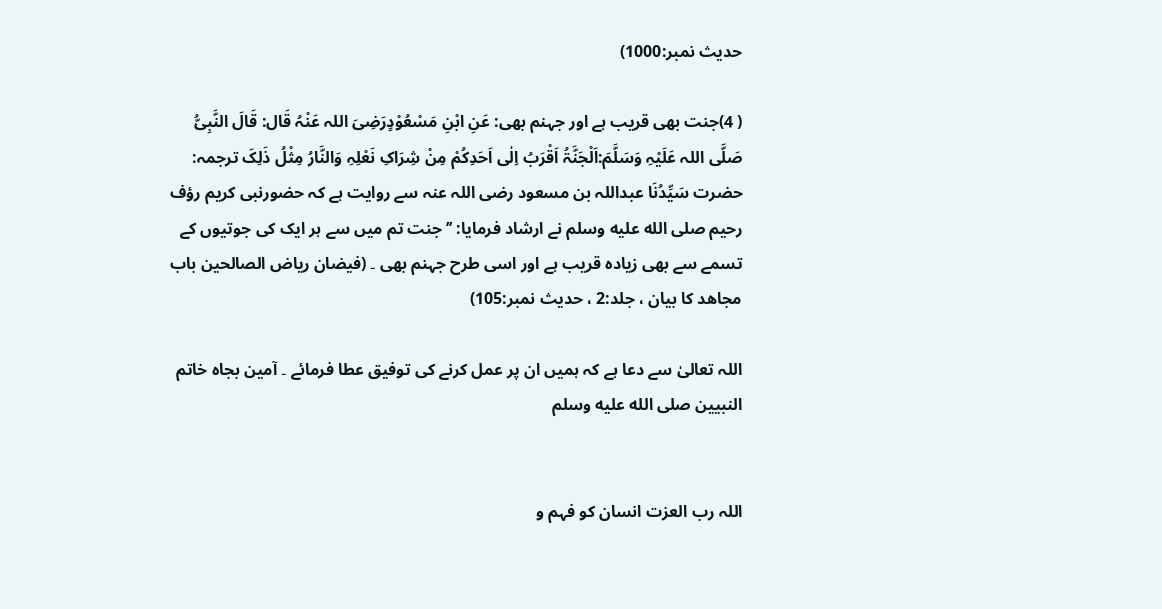حدیث نمبر:1000)

( 4)جنت بھی قریب ہے اور جہنم بھی: عَنِ ابْنِ مَسْعُوْدٍرَضِیَ اللہ عَنْہُ قَال: قَالَ النَّبِیُّ صَلَّی اللہ عَلَیْہِ وَسَلَّمَ:اَلْجَنَّۃُ اَقْرَبُ اِلٰی اَحَدِکُمْ مِنْ شِرَاکِ نَعْلِہِ وَالنَّارُ مِثْلُ ذَلِکَ ترجمہ: حضرت سَیِّدُنَا عبداللہ بن مسعود رضی اللہ عنہ سے روایت ہے کہ حضورنبی کریم رؤف رحیم صلى الله عليه وسلم نے ارشاد فرمایا: ’’ جنت تم میں سے ہر ایک کی جوتیوں کے تسمے سے بھی زیادہ قریب ہے اور اسی طرح جہنم بھی ۔ (فیضان ریاض الصالحین باب مجاھد کا بیان ، جلد:2 ، حدیث نمبر:105)

اللہ تعالیٰ سے دعا ہے کہ ہمیں ان پر عمل کرنے کی توفیق عطا فرمائے ۔ آمین بجاہ خاتم النبیین صلى الله عليه وسلم


اللہ رب العزت انسان کو فہم و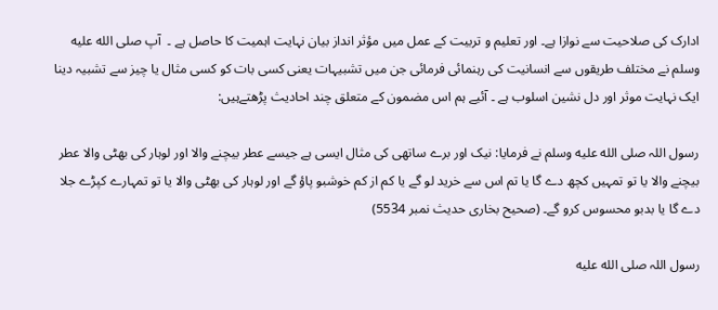ادارک کی صلاحیت سے نوازا ہے۔ اور تعلیم و تربیت کے عمل میں مؤثر انداز بیان نہایت اہمیت کا حاصل ہے ۔  آپ صلى الله عليه وسلم نے مختلف طریقوں سے انسانیت کی رہنمائی فرمائی جن میں تشبیہات یعنی کسی بات کو کسی مثال یا چیز سے تشبیہ دینا ایک نہایت موثر اور دل نشین اسلوب ہے ۔ آئیے ہم اس مضمون کے متعلق چند احادیث پڑھتےہیں:

رسول اللہ صلى الله عليه وسلم نے فرمایا: نیک اور برے ساتھی کی مثال ایسی ہے جیسے عطر بیچنے والا اور لوہار کی بھٹی والا عطر بیچنے والا یا تو تمہیں کچھ دے گا یا تم اس سے خرید لو گے یا کم از کم خوشبو پاؤ گے اور لوہار کی بھٹی والا یا تو تمہارے کپڑے جلا دے گا یا بدبو محسوس کرو گے۔ (صحیح بخاری حدیث نمبر 5534)

رسول اللہ صلى الله عليه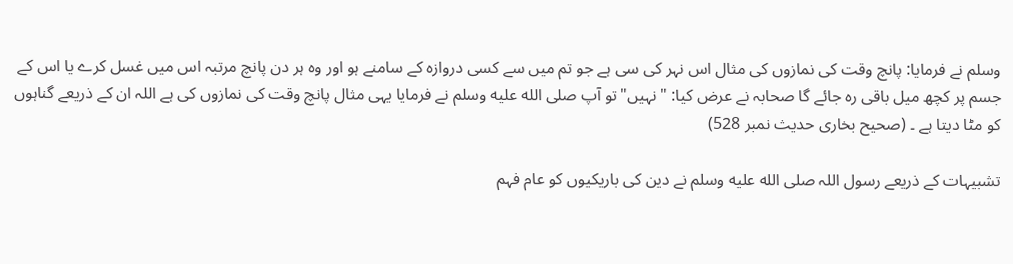وسلم نے فرمایا: پانچ وقت کی نمازوں کی مثال اس نہر کی سی ہے جو تم میں سے کسی دروازہ کے سامنے ہو اور وہ ہر دن پانچ مرتبہ اس میں غسل کرے یا اس کے جسم پر کچھ میل باقی رہ جائے گا صحابہ نے عرض کیا: "نہیں"تو آپ صلى الله عليه وسلم نے فرمایا یہی مثال پانچ وقت کی نمازوں کی ہے اللہ ان کے ذریعے گناہوں کو مٹا دیتا ہے ۔ (صحیح بخاری حدیث نمبر 528)

تشبیہات کے ذریعے رسول اللہ صلى الله عليه وسلم نے دین کی باریکیوں کو عام فہم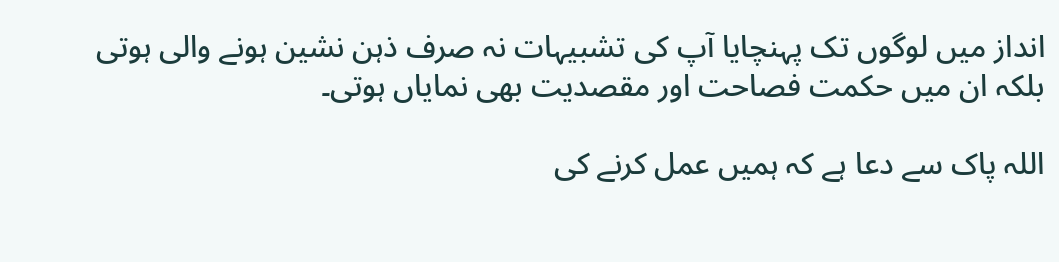انداز میں لوگوں تک پہنچایا آپ کی تشبیہات نہ صرف ذہن نشین ہونے والی ہوتی بلکہ ان میں حکمت فصاحت اور مقصدیت بھی نمایاں ہوتی۔

اللہ پاک سے دعا ہے کہ ہمیں عمل کرنے کی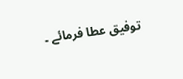توفیق عطا فرمائے ۔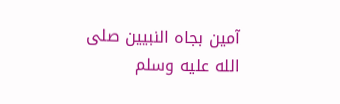آمین بجاہ النبیین صلى الله عليه وسلم